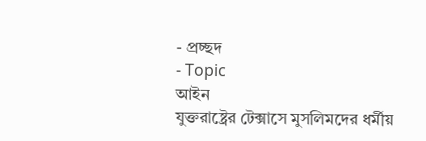- প্রচ্ছদ
- Topic
আইন
যুক্তরাষ্ট্রের টেক্সাসে মুসলিমদের ধর্মীয়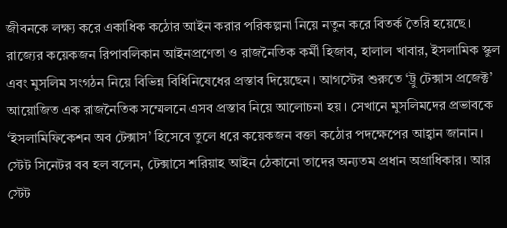জীবনকে লক্ষ্য করে একাধিক কঠোর আইন করার পরিকল্পনা নিয়ে নতুন করে বিতর্ক তৈরি হয়েছে। রাজ্যের কয়েকজন রিপাবলিকান আইনপ্রণেতা ও রাজনৈতিক কর্মী হিজাব, হালাল খাবার, ইসলামিক স্কুল এবং মুসলিম সংগঠন নিয়ে বিভিন্ন বিধিনিষেধের প্রস্তাব দিয়েছেন। আগস্টের শুরুতে ‘ট্রু টেক্সাস প্রজেক্ট’ আয়োজিত এক রাজনৈতিক সম্মেলনে এসব প্রস্তাব নিয়ে আলোচনা হয়। সেখানে মুসলিমদের প্রভাবকে ‘ইসলামিফিকেশন অব টেক্সাস’ হিসেবে তুলে ধরে কয়েকজন বক্তা কঠোর পদক্ষেপের আহ্বান জানান। স্টেট সিনেটর বব হল বলেন, টেক্সাসে শরিয়াহ আইন ঠেকানো তাদের অন্যতম প্রধান অগ্রাধিকার। আর স্টেট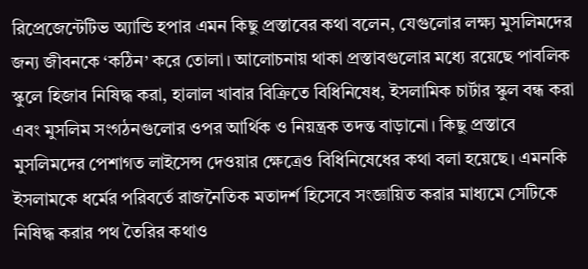রিপ্রেজেন্টেটিভ অ্যান্ডি হপার এমন কিছু প্রস্তাবের কথা বলেন, যেগুলোর লক্ষ্য মুসলিমদের জন্য জীবনকে ‘কঠিন’ করে তোলা। আলোচনায় থাকা প্রস্তাবগুলোর মধ্যে রয়েছে পাবলিক স্কুলে হিজাব নিষিদ্ধ করা, হালাল খাবার বিক্রিতে বিধিনিষেধ, ইসলামিক চার্টার স্কুল বন্ধ করা এবং মুসলিম সংগঠনগুলোর ওপর আর্থিক ও নিয়ন্ত্রক তদন্ত বাড়ানো। কিছু প্রস্তাবে মুসলিমদের পেশাগত লাইসেন্স দেওয়ার ক্ষেত্রেও বিধিনিষেধের কথা বলা হয়েছে। এমনকি ইসলামকে ধর্মের পরিবর্তে রাজনৈতিক মতাদর্শ হিসেবে সংজ্ঞায়িত করার মাধ্যমে সেটিকে নিষিদ্ধ করার পথ তৈরির কথাও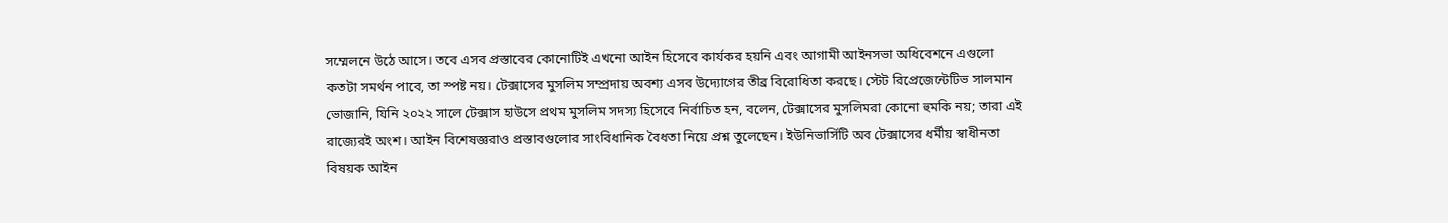সম্মেলনে উঠে আসে। তবে এসব প্রস্তাবের কোনোটিই এখনো আইন হিসেবে কার্যকর হয়নি এবং আগামী আইনসভা অধিবেশনে এগুলো কতটা সমর্থন পাবে, তা স্পষ্ট নয়। টেক্সাসের মুসলিম সম্প্রদায় অবশ্য এসব উদ্যোগের তীব্র বিরোধিতা করছে। স্টেট রিপ্রেজেন্টেটিভ সালমান ভোজানি, যিনি ২০২২ সালে টেক্সাস হাউসে প্রথম মুসলিম সদস্য হিসেবে নির্বাচিত হন, বলেন, টেক্সাসের মুসলিমরা কোনো হুমকি নয়; তারা এই রাজ্যেরই অংশ। আইন বিশেষজ্ঞরাও প্রস্তাবগুলোর সাংবিধানিক বৈধতা নিয়ে প্রশ্ন তুলেছেন। ইউনিভার্সিটি অব টেক্সাসের ধর্মীয় স্বাধীনতা বিষয়ক আইন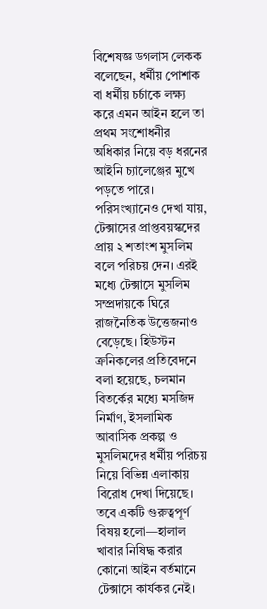বিশেষজ্ঞ ডগলাস লেকক বলেছেন, ধর্মীয় পোশাক বা ধর্মীয় চর্চাকে লক্ষ্য করে এমন আইন হলে তা প্রথম সংশোধনীর অধিকার নিয়ে বড় ধরনের আইনি চ্যালেঞ্জের মুখে পড়তে পারে। পরিসংখ্যানেও দেখা যায়, টেক্সাসের প্রাপ্তবয়স্কদের প্রায় ২ শতাংশ মুসলিম বলে পরিচয় দেন। এরই মধ্যে টেক্সাসে মুসলিম সম্প্রদায়কে ঘিরে রাজনৈতিক উত্তেজনাও বেড়েছে। হিউস্টন ক্রনিকলের প্রতিবেদনে বলা হয়েছে, চলমান বিতর্কের মধ্যে মসজিদ নির্মাণ, ইসলামিক আবাসিক প্রকল্প ও মুসলিমদের ধর্মীয় পরিচয় নিয়ে বিভিন্ন এলাকায় বিরোধ দেখা দিয়েছে। তবে একটি গুরুত্বপূর্ণ বিষয় হলো—হালাল খাবার নিষিদ্ধ করার কোনো আইন বর্তমানে টেক্সাসে কার্যকর নেই।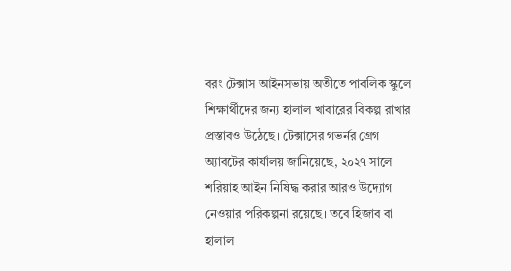বরং টেক্সাস আইনসভায় অতীতে পাবলিক স্কুলে শিক্ষার্থীদের জন্য হালাল খাবারের বিকল্প রাখার প্রস্তাবও উঠেছে। টেক্সাসের গভর্নর গ্রেগ অ্যাবটের কার্যালয় জানিয়েছে, ২০২৭ সালে শরিয়াহ আইন নিষিদ্ধ করার আরও উদ্যোগ নেওয়ার পরিকল্পনা রয়েছে। তবে হিজাব বা হালাল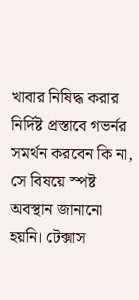খাবার নিষিদ্ধ করার নির্দিষ্ট প্রস্তাবে গভর্নর সমর্থন করবেন কি না, সে বিষয়ে স্পষ্ট অবস্থান জানানো হয়নি। টেক্সাস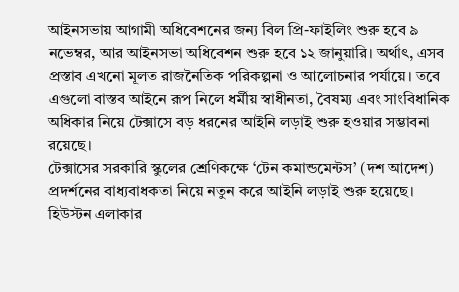আইনসভায় আগামী অধিবেশনের জন্য বিল প্রি-ফাইলিং শুরু হবে ৯ নভেম্বর, আর আইনসভা অধিবেশন শুরু হবে ১২ জানুয়ারি। অর্থাৎ, এসব প্রস্তাব এখনো মূলত রাজনৈতিক পরিকল্পনা ও আলোচনার পর্যায়ে। তবে এগুলো বাস্তব আইনে রূপ নিলে ধর্মীয় স্বাধীনতা, বৈষম্য এবং সাংবিধানিক অধিকার নিয়ে টেক্সাসে বড় ধরনের আইনি লড়াই শুরু হওয়ার সম্ভাবনা রয়েছে।
টেক্সাসের সরকারি স্কুলের শ্রেণিকক্ষে ‘টেন কমান্ডমেন্টস’ (দশ আদেশ) প্রদর্শনের বাধ্যবাধকতা নিয়ে নতুন করে আইনি লড়াই শুরু হয়েছে। হিউস্টন এলাকার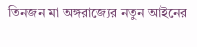তিনজন মা অঙ্গরাজ্যের নতুন আইনের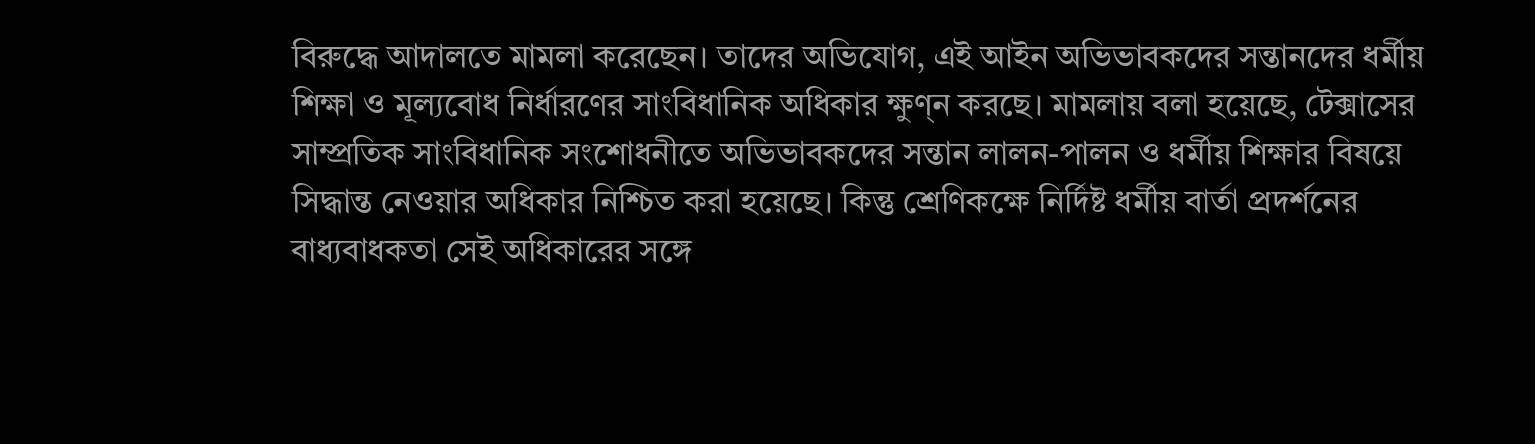বিরুদ্ধে আদালতে মামলা করেছেন। তাদের অভিযোগ, এই আইন অভিভাবকদের সন্তানদের ধর্মীয় শিক্ষা ও মূল্যবোধ নির্ধারণের সাংবিধানিক অধিকার ক্ষুণ্ন করছে। মামলায় বলা হয়েছে, টেক্সাসের সাম্প্রতিক সাংবিধানিক সংশোধনীতে অভিভাবকদের সন্তান লালন-পালন ও ধর্মীয় শিক্ষার বিষয়ে সিদ্ধান্ত নেওয়ার অধিকার নিশ্চিত করা হয়েছে। কিন্তু শ্রেণিকক্ষে নির্দিষ্ট ধর্মীয় বার্তা প্রদর্শনের বাধ্যবাধকতা সেই অধিকারের সঙ্গে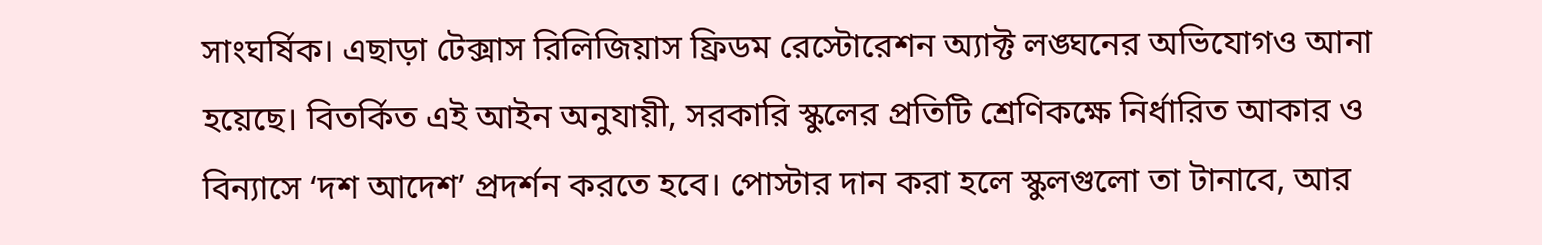সাংঘর্ষিক। এছাড়া টেক্সাস রিলিজিয়াস ফ্রিডম রেস্টোরেশন অ্যাক্ট লঙ্ঘনের অভিযোগও আনা হয়েছে। বিতর্কিত এই আইন অনুযায়ী, সরকারি স্কুলের প্রতিটি শ্রেণিকক্ষে নির্ধারিত আকার ও বিন্যাসে ‘দশ আদেশ’ প্রদর্শন করতে হবে। পোস্টার দান করা হলে স্কুলগুলো তা টানাবে, আর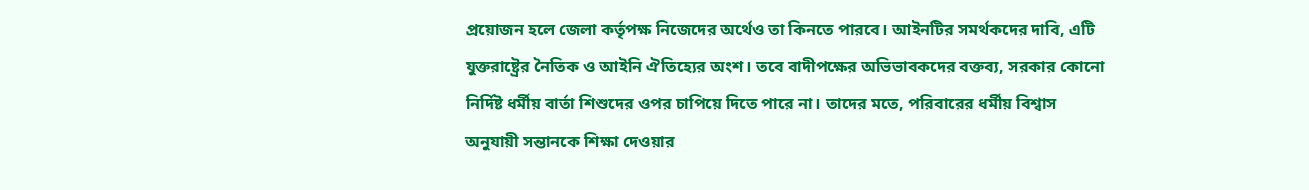প্রয়োজন হলে জেলা কর্তৃপক্ষ নিজেদের অর্থেও তা কিনতে পারবে। আইনটির সমর্থকদের দাবি, এটি যুক্তরাষ্ট্রের নৈতিক ও আইনি ঐতিহ্যের অংশ। তবে বাদীপক্ষের অভিভাবকদের বক্তব্য, সরকার কোনো নির্দিষ্ট ধর্মীয় বার্তা শিশুদের ওপর চাপিয়ে দিতে পারে না। তাদের মতে, পরিবারের ধর্মীয় বিশ্বাস অনুযায়ী সন্তানকে শিক্ষা দেওয়ার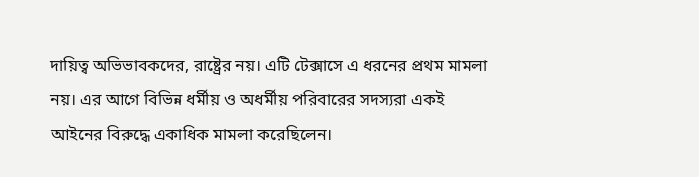দায়িত্ব অভিভাবকদের, রাষ্ট্রের নয়। এটি টেক্সাসে এ ধরনের প্রথম মামলা নয়। এর আগে বিভিন্ন ধর্মীয় ও অধর্মীয় পরিবারের সদস্যরা একই আইনের বিরুদ্ধে একাধিক মামলা করেছিলেন।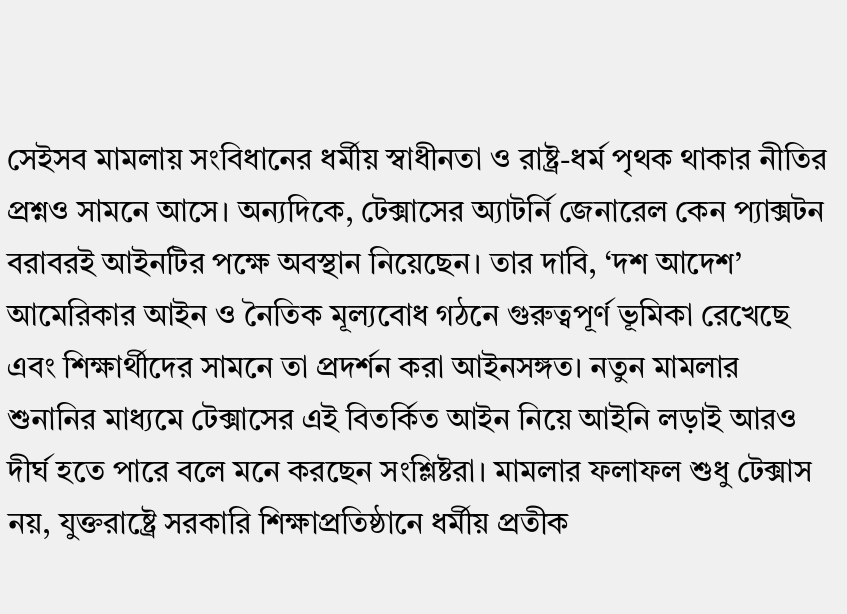সেইসব মামলায় সংবিধানের ধর্মীয় স্বাধীনতা ও রাষ্ট্র-ধর্ম পৃথক থাকার নীতির প্রশ্নও সামনে আসে। অন্যদিকে, টেক্সাসের অ্যাটর্নি জেনারেল কেন প্যাক্সটন বরাবরই আইনটির পক্ষে অবস্থান নিয়েছেন। তার দাবি, ‘দশ আদেশ’ আমেরিকার আইন ও নৈতিক মূল্যবোধ গঠনে গুরুত্বপূর্ণ ভূমিকা রেখেছে এবং শিক্ষার্থীদের সামনে তা প্রদর্শন করা আইনসঙ্গত। নতুন মামলার শুনানির মাধ্যমে টেক্সাসের এই বিতর্কিত আইন নিয়ে আইনি লড়াই আরও দীর্ঘ হতে পারে বলে মনে করছেন সংশ্লিষ্টরা। মামলার ফলাফল শুধু টেক্সাস নয়, যুক্তরাষ্ট্রে সরকারি শিক্ষাপ্রতিষ্ঠানে ধর্মীয় প্রতীক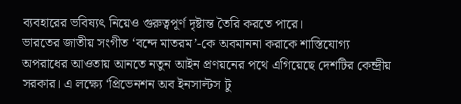ব্যবহারের ভবিষ্যৎ নিয়েও গুরুত্বপূর্ণ দৃষ্টান্ত তৈরি করতে পারে।
ভারতের জাতীয় সংগীত ‘বন্দে মাতরম’-কে অবমাননা করাকে শাস্তিযোগ্য অপরাধের আওতায় আনতে নতুন আইন প্রণয়নের পথে এগিয়েছে দেশটির কেন্দ্রীয় সরকার। এ লক্ষ্যে ‘প্রিভেনশন অব ইনসাল্টস টু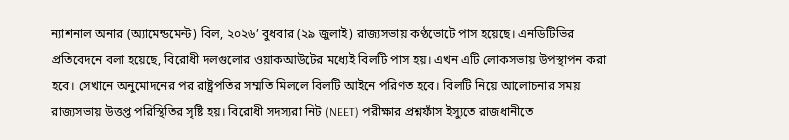ন্যাশনাল অনার (অ্যামেন্ডমেন্ট) বিল, ২০২৬’ বুধবার (২৯ জুলাই) রাজ্যসভায় কণ্ঠভোটে পাস হয়েছে। এনডিটিভির প্রতিবেদনে বলা হয়েছে, বিরোধী দলগুলোর ওয়াকআউটের মধ্যেই বিলটি পাস হয়। এখন এটি লোকসভায় উপস্থাপন করা হবে। সেখানে অনুমোদনের পর রাষ্ট্রপতির সম্মতি মিললে বিলটি আইনে পরিণত হবে। বিলটি নিয়ে আলোচনার সময় রাজ্যসভায় উত্তপ্ত পরিস্থিতির সৃষ্টি হয়। বিরোধী সদস্যরা নিট (NEET) পরীক্ষার প্রশ্নফাঁস ইস্যুতে রাজধানীতে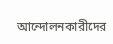আন্দোলনকারীদের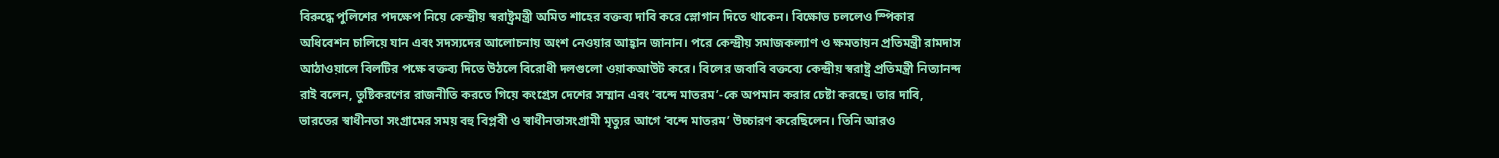বিরুদ্ধে পুলিশের পদক্ষেপ নিয়ে কেন্দ্রীয় স্বরাষ্ট্রমন্ত্রী অমিত শাহের বক্তব্য দাবি করে স্লোগান দিতে থাকেন। বিক্ষোভ চললেও স্পিকার অধিবেশন চালিয়ে যান এবং সদস্যদের আলোচনায় অংশ নেওয়ার আহ্বান জানান। পরে কেন্দ্রীয় সমাজকল্যাণ ও ক্ষমতায়ন প্রতিমন্ত্রী রামদাস আঠাওয়ালে বিলটির পক্ষে বক্তব্য দিতে উঠলে বিরোধী দলগুলো ওয়াকআউট করে। বিলের জবাবি বক্তব্যে কেন্দ্রীয় স্বরাষ্ট্র প্রতিমন্ত্রী নিত্যানন্দ রাই বলেন, তুষ্টিকরণের রাজনীতি করতে গিয়ে কংগ্রেস দেশের সম্মান এবং ‘বন্দে মাতরম’-কে অপমান করার চেষ্টা করছে। তার দাবি, ভারতের স্বাধীনতা সংগ্রামের সময় বহু বিপ্লবী ও স্বাধীনতাসংগ্রামী মৃত্যুর আগে ‘বন্দে মাতরম’ উচ্চারণ করেছিলেন। তিনি আরও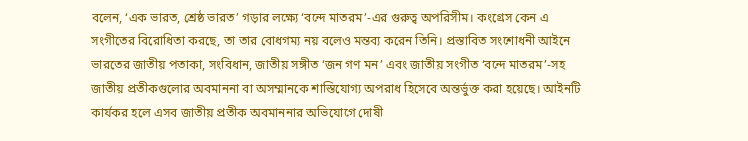বলেন, ‘এক ভারত, শ্রেষ্ঠ ভারত’ গড়ার লক্ষ্যে ‘বন্দে মাতরম’-এর গুরুত্ব অপরিসীম। কংগ্রেস কেন এ সংগীতের বিরোধিতা করছে, তা তার বোধগম্য নয় বলেও মন্তব্য করেন তিনি। প্রস্তাবিত সংশোধনী আইনে ভারতের জাতীয় পতাকা, সংবিধান, জাতীয় সঙ্গীত ‘জন গণ মন’ এবং জাতীয় সংগীত ‘বন্দে মাতরম’-সহ জাতীয় প্রতীকগুলোর অবমাননা বা অসম্মানকে শাস্তিযোগ্য অপরাধ হিসেবে অন্তর্ভুক্ত করা হয়েছে। আইনটি কার্যকর হলে এসব জাতীয় প্রতীক অবমাননার অভিযোগে দোষী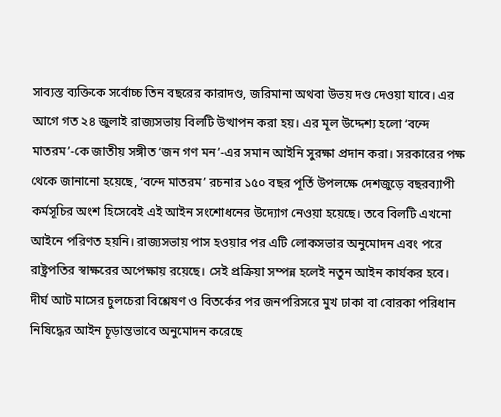সাব্যস্ত ব্যক্তিকে সর্বোচ্চ তিন বছরের কারাদণ্ড, জরিমানা অথবা উভয় দণ্ড দেওয়া যাবে। এর আগে গত ২৪ জুলাই রাজ্যসভায় বিলটি উত্থাপন করা হয়। এর মূল উদ্দেশ্য হলো ‘বন্দে মাতরম’-কে জাতীয় সঙ্গীত ‘জন গণ মন’-এর সমান আইনি সুরক্ষা প্রদান করা। সরকারের পক্ষ থেকে জানানো হয়েছে, ‘বন্দে মাতরম’ রচনার ১৫০ বছর পূর্তি উপলক্ষে দেশজুড়ে বছরব্যাপী কর্মসূচির অংশ হিসেবেই এই আইন সংশোধনের উদ্যোগ নেওয়া হয়েছে। তবে বিলটি এখনো আইনে পরিণত হয়নি। রাজ্যসভায় পাস হওয়ার পর এটি লোকসভার অনুমোদন এবং পরে রাষ্ট্রপতির স্বাক্ষরের অপেক্ষায় রয়েছে। সেই প্রক্রিয়া সম্পন্ন হলেই নতুন আইন কার্যকর হবে।
দীর্ঘ আট মাসের চুলচেরা বিশ্লেষণ ও বিতর্কের পর জনপরিসরে মুখ ঢাকা বা বোরকা পরিধান নিষিদ্ধের আইন চূড়ান্তভাবে অনুমোদন করেছে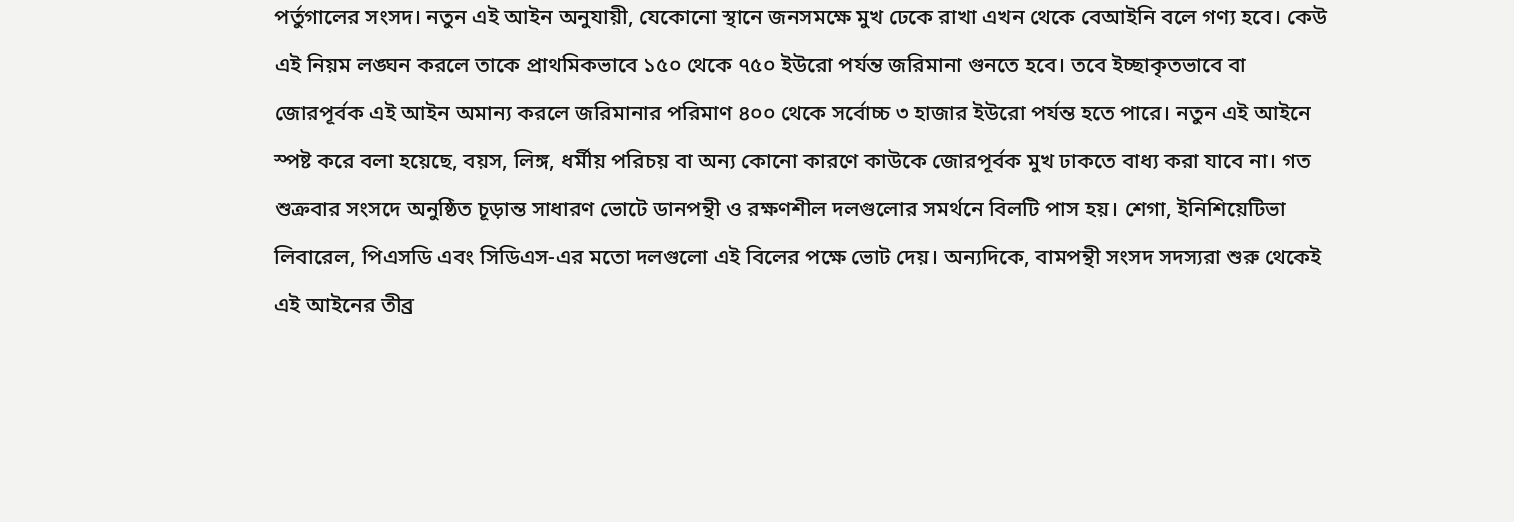পর্তুগালের সংসদ। নতুন এই আইন অনুযায়ী, যেকোনো স্থানে জনসমক্ষে মুখ ঢেকে রাখা এখন থেকে বেআইনি বলে গণ্য হবে। কেউ এই নিয়ম লঙ্ঘন করলে তাকে প্রাথমিকভাবে ১৫০ থেকে ৭৫০ ইউরো পর্যন্ত জরিমানা গুনতে হবে। তবে ইচ্ছাকৃতভাবে বা জোরপূর্বক এই আইন অমান্য করলে জরিমানার পরিমাণ ৪০০ থেকে সর্বোচ্চ ৩ হাজার ইউরো পর্যন্ত হতে পারে। নতুন এই আইনে স্পষ্ট করে বলা হয়েছে, বয়স, লিঙ্গ, ধর্মীয় পরিচয় বা অন্য কোনো কারণে কাউকে জোরপূর্বক মুখ ঢাকতে বাধ্য করা যাবে না। গত শুক্রবার সংসদে অনুষ্ঠিত চূড়ান্ত সাধারণ ভোটে ডানপন্থী ও রক্ষণশীল দলগুলোর সমর্থনে বিলটি পাস হয়। শেগা, ইনিশিয়েটিভা লিবারেল, পিএসডি এবং সিডিএস-এর মতো দলগুলো এই বিলের পক্ষে ভোট দেয়। অন্যদিকে, বামপন্থী সংসদ সদস্যরা শুরু থেকেই এই আইনের তীব্র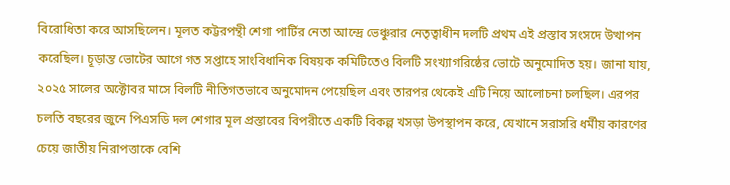বিরোধিতা করে আসছিলেন। মূলত কট্টরপন্থী শেগা পার্টির নেতা আন্দ্রে ভেঞ্চুরার নেতৃত্বাধীন দলটি প্রথম এই প্রস্তাব সংসদে উত্থাপন করেছিল। চূড়ান্ত ভোটের আগে গত সপ্তাহে সাংবিধানিক বিষয়ক কমিটিতেও বিলটি সংখ্যাগরিষ্ঠের ভোটে অনুমোদিত হয়। জানা যায়, ২০২৫ সালের অক্টোবর মাসে বিলটি নীতিগতভাবে অনুমোদন পেয়েছিল এবং তারপর থেকেই এটি নিয়ে আলোচনা চলছিল। এরপর চলতি বছরের জুনে পিএসডি দল শেগার মূল প্রস্তাবের বিপরীতে একটি বিকল্প খসড়া উপস্থাপন করে, যেখানে সরাসরি ধর্মীয় কারণের চেয়ে জাতীয় নিরাপত্তাকে বেশি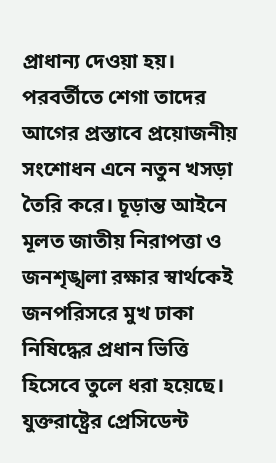প্রাধান্য দেওয়া হয়। পরবর্তীতে শেগা তাদের আগের প্রস্তাবে প্রয়োজনীয় সংশোধন এনে নতুন খসড়া তৈরি করে। চূড়ান্ত আইনে মূলত জাতীয় নিরাপত্তা ও জনশৃঙ্খলা রক্ষার স্বার্থকেই জনপরিসরে মুখ ঢাকা নিষিদ্ধের প্রধান ভিত্তি হিসেবে তুলে ধরা হয়েছে।
যুক্তরাষ্ট্রের প্রেসিডেন্ট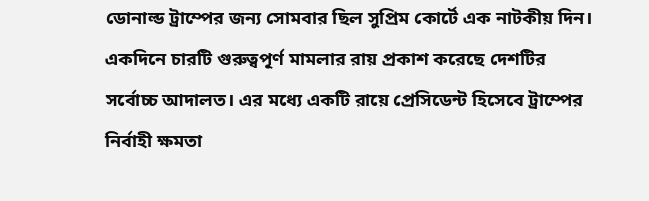ডোনাল্ড ট্রাম্পের জন্য সোমবার ছিল সুপ্রিম কোর্টে এক নাটকীয় দিন। একদিনে চারটি গুরুত্বপূর্ণ মামলার রায় প্রকাশ করেছে দেশটির সর্বোচ্চ আদালত। এর মধ্যে একটি রায়ে প্রেসিডেন্ট হিসেবে ট্রাম্পের নির্বাহী ক্ষমতা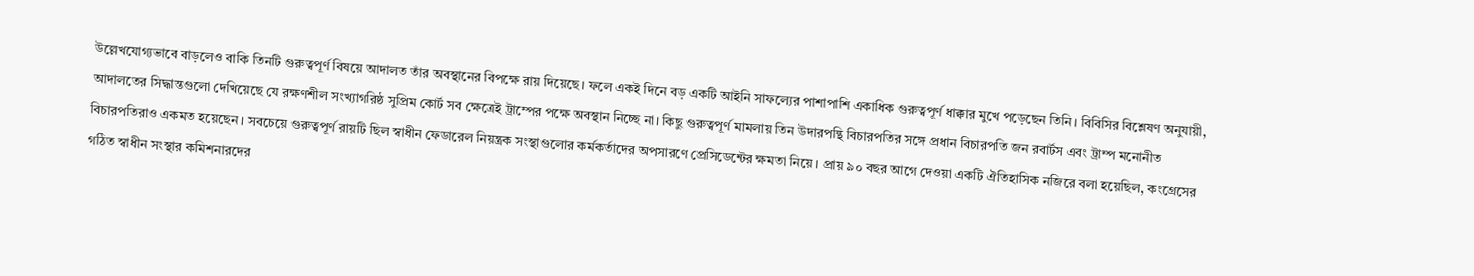উল্লেখযোগ্যভাবে বাড়লেও বাকি তিনটি গুরুত্বপূর্ণ বিষয়ে আদালত তাঁর অবস্থানের বিপক্ষে রায় দিয়েছে। ফলে একই দিনে বড় একটি আইনি সাফল্যের পাশাপাশি একাধিক গুরুত্বপূর্ণ ধাক্কার মুখে পড়েছেন তিনি। বিবিসির বিশ্লেষণ অনুযায়ী, আদালতের সিদ্ধান্তগুলো দেখিয়েছে যে রক্ষণশীল সংখ্যাগরিষ্ঠ সুপ্রিম কোর্ট সব ক্ষেত্রেই ট্রাম্পের পক্ষে অবস্থান নিচ্ছে না। কিছু গুরুত্বপূর্ণ মামলায় তিন উদারপন্থি বিচারপতির সঙ্গে প্রধান বিচারপতি জন রবার্টস এবং ট্রাম্প মনোনীত বিচারপতিরাও একমত হয়েছেন। সবচেয়ে গুরুত্বপূর্ণ রায়টি ছিল স্বাধীন ফেডারেল নিয়ন্ত্রক সংস্থাগুলোর কর্মকর্তাদের অপসারণে প্রেসিডেন্টের ক্ষমতা নিয়ে। প্রায় ৯০ বছর আগে দেওয়া একটি ঐতিহাসিক নজিরে বলা হয়েছিল, কংগ্রেসের গঠিত স্বাধীন সংস্থার কমিশনারদের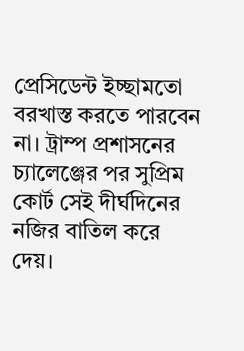প্রেসিডেন্ট ইচ্ছামতো বরখাস্ত করতে পারবেন না। ট্রাম্প প্রশাসনের চ্যালেঞ্জের পর সুপ্রিম কোর্ট সেই দীর্ঘদিনের নজির বাতিল করে দেয়।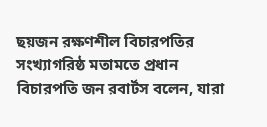ছয়জন রক্ষণশীল বিচারপতির সংখ্যাগরিষ্ঠ মতামতে প্রধান বিচারপতি জন রবার্টস বলেন, যারা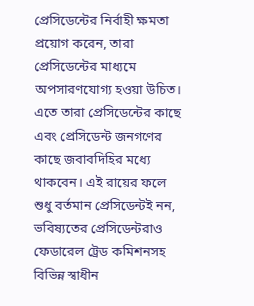প্রেসিডেন্টের নির্বাহী ক্ষমতা প্রয়োগ করেন, তারা প্রেসিডেন্টের মাধ্যমে অপসারণযোগ্য হওয়া উচিত। এতে তারা প্রেসিডেন্টের কাছে এবং প্রেসিডেন্ট জনগণের কাছে জবাবদিহির মধ্যে থাকবেন। এই রায়ের ফলে শুধু বর্তমান প্রেসিডেন্টই নন, ভবিষ্যতের প্রেসিডেন্টরাও ফেডারেল ট্রেড কমিশনসহ বিভিন্ন স্বাধীন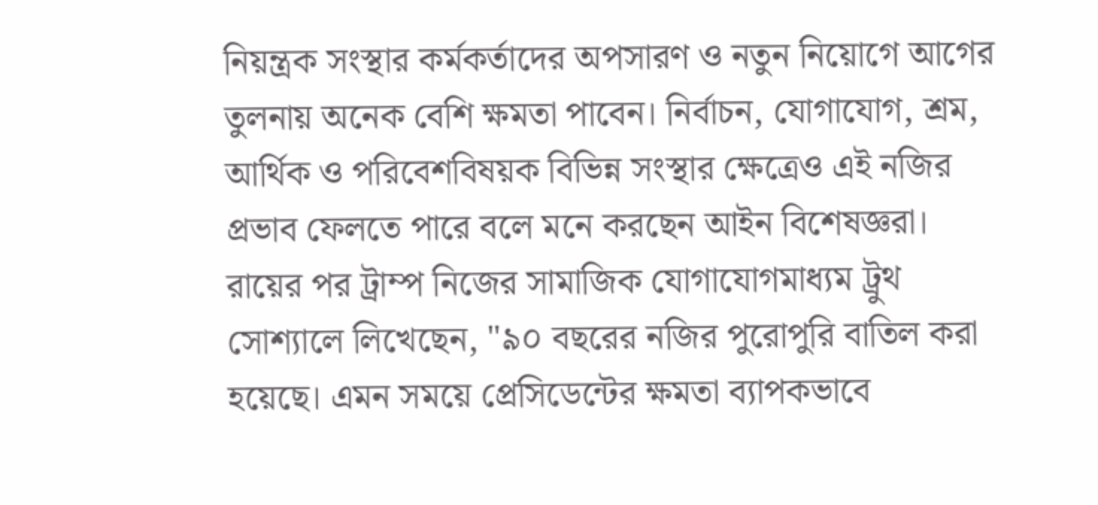নিয়ন্ত্রক সংস্থার কর্মকর্তাদের অপসারণ ও নতুন নিয়োগে আগের তুলনায় অনেক বেশি ক্ষমতা পাবেন। নির্বাচন, যোগাযোগ, শ্রম, আর্থিক ও পরিবেশবিষয়ক বিভিন্ন সংস্থার ক্ষেত্রেও এই নজির প্রভাব ফেলতে পারে বলে মনে করছেন আইন বিশেষজ্ঞরা। রায়ের পর ট্রাম্প নিজের সামাজিক যোগাযোগমাধ্যম ট্রুথ সোশ্যালে লিখেছেন, "৯০ বছরের নজির পুরোপুরি বাতিল করা হয়েছে। এমন সময়ে প্রেসিডেন্টের ক্ষমতা ব্যাপকভাবে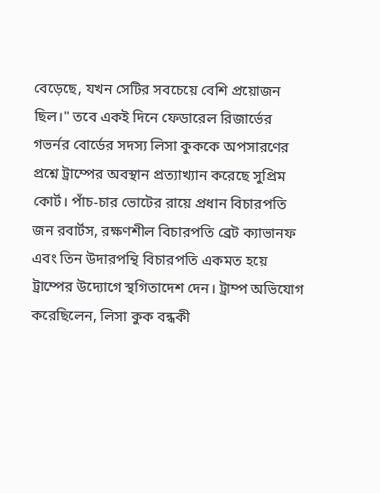বেড়েছে, যখন সেটির সবচেয়ে বেশি প্রয়োজন ছিল।" তবে একই দিনে ফেডারেল রিজার্ভের গভর্নর বোর্ডের সদস্য লিসা কুককে অপসারণের প্রশ্নে ট্রাম্পের অবস্থান প্রত্যাখ্যান করেছে সুপ্রিম কোর্ট। পাঁচ-চার ভোটের রায়ে প্রধান বিচারপতি জন রবার্টস, রক্ষণশীল বিচারপতি ব্রেট ক্যাভানফ এবং তিন উদারপন্থি বিচারপতি একমত হয়ে ট্রাম্পের উদ্যোগে স্থগিতাদেশ দেন। ট্রাম্প অভিযোগ করেছিলেন, লিসা কুক বন্ধকী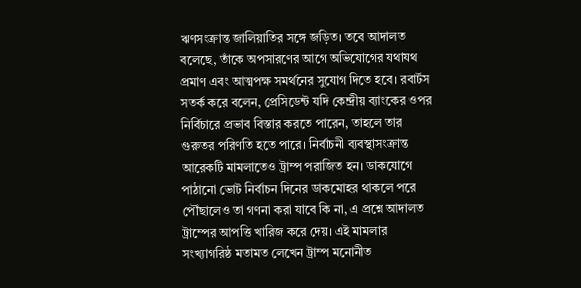ঋণসংক্রান্ত জালিয়াতির সঙ্গে জড়িত। তবে আদালত বলেছে, তাঁকে অপসারণের আগে অভিযোগের যথাযথ প্রমাণ এবং আত্মপক্ষ সমর্থনের সুযোগ দিতে হবে। রবার্টস সতর্ক করে বলেন, প্রেসিডেন্ট যদি কেন্দ্রীয় ব্যাংকের ওপর নির্বিচারে প্রভাব বিস্তার করতে পারেন, তাহলে তার গুরুতর পরিণতি হতে পারে। নির্বাচনী ব্যবস্থাসংক্রান্ত আরেকটি মামলাতেও ট্রাম্প পরাজিত হন। ডাকযোগে পাঠানো ভোট নির্বাচন দিনের ডাকমোহর থাকলে পরে পৌঁছালেও তা গণনা করা যাবে কি না, এ প্রশ্নে আদালত ট্রাম্পের আপত্তি খারিজ করে দেয়। এই মামলার সংখ্যাগরিষ্ঠ মতামত লেখেন ট্রাম্প মনোনীত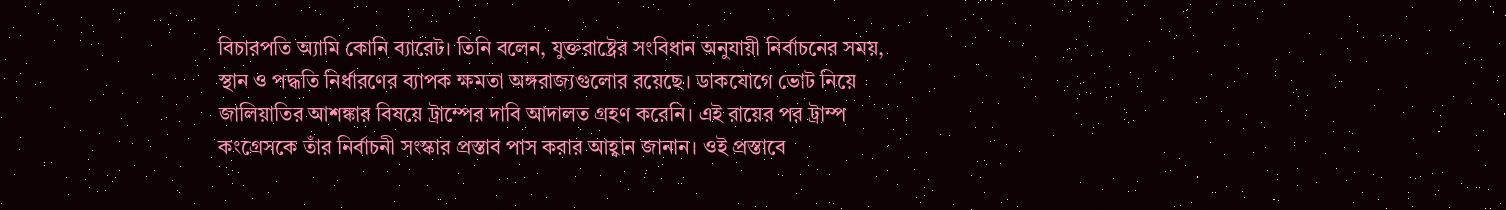বিচারপতি অ্যামি কোনি ব্যারেট। তিনি বলেন, যুক্তরাষ্ট্রের সংবিধান অনুযায়ী নির্বাচনের সময়, স্থান ও পদ্ধতি নির্ধারণের ব্যাপক ক্ষমতা অঙ্গরাজ্যগুলোর রয়েছে। ডাকযোগে ভোট নিয়ে জালিয়াতির আশঙ্কার বিষয়ে ট্রাম্পের দাবি আদালত গ্রহণ করেনি। এই রায়ের পর ট্রাম্প কংগ্রেসকে তাঁর নির্বাচনী সংস্কার প্রস্তাব পাস করার আহ্বান জানান। ওই প্রস্তাবে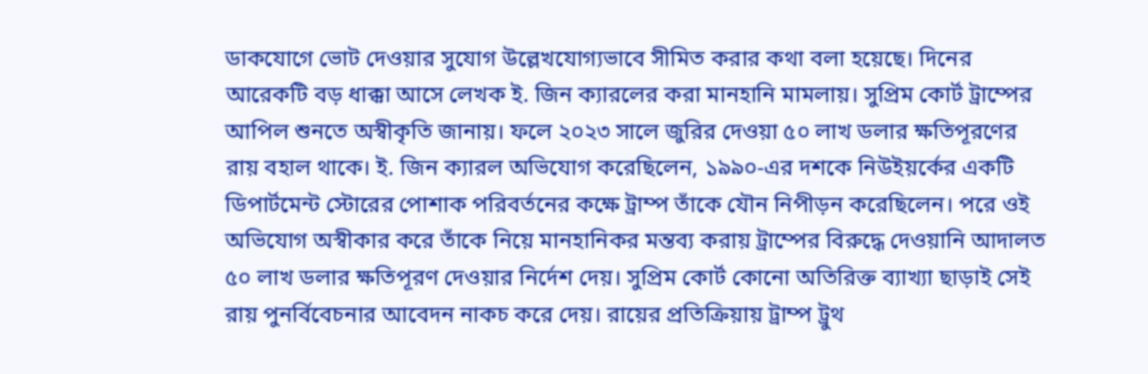ডাকযোগে ভোট দেওয়ার সুযোগ উল্লেখযোগ্যভাবে সীমিত করার কথা বলা হয়েছে। দিনের আরেকটি বড় ধাক্কা আসে লেখক ই. জিন ক্যারলের করা মানহানি মামলায়। সুপ্রিম কোর্ট ট্রাম্পের আপিল শুনতে অস্বীকৃতি জানায়। ফলে ২০২৩ সালে জুরির দেওয়া ৫০ লাখ ডলার ক্ষতিপূরণের রায় বহাল থাকে। ই. জিন ক্যারল অভিযোগ করেছিলেন, ১৯৯০-এর দশকে নিউইয়র্কের একটি ডিপার্টমেন্ট স্টোরের পোশাক পরিবর্তনের কক্ষে ট্রাম্প তাঁকে যৌন নিপীড়ন করেছিলেন। পরে ওই অভিযোগ অস্বীকার করে তাঁকে নিয়ে মানহানিকর মন্তব্য করায় ট্রাম্পের বিরুদ্ধে দেওয়ানি আদালত ৫০ লাখ ডলার ক্ষতিপূরণ দেওয়ার নির্দেশ দেয়। সুপ্রিম কোর্ট কোনো অতিরিক্ত ব্যাখ্যা ছাড়াই সেই রায় পুনর্বিবেচনার আবেদন নাকচ করে দেয়। রায়ের প্রতিক্রিয়ায় ট্রাম্প ট্রুথ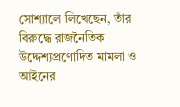সোশ্যালে লিখেছেন, তাঁর বিরুদ্ধে রাজনৈতিক উদ্দেশ্যপ্রণোদিত মামলা ও আইনের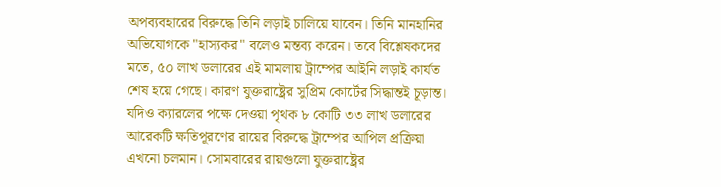অপব্যবহারের বিরুদ্ধে তিনি লড়াই চালিয়ে যাবেন। তিনি মানহানির অভিযোগকে "হাস্যকর" বলেও মন্তব্য করেন। তবে বিশ্লেষকদের মতে, ৫০ লাখ ডলারের এই মামলায় ট্রাম্পের আইনি লড়াই কার্যত শেষ হয়ে গেছে। কারণ যুক্তরাষ্ট্রের সুপ্রিম কোর্টের সিদ্ধান্তই চূড়ান্ত। যদিও ক্যারলের পক্ষে দেওয়া পৃথক ৮ কোটি ৩৩ লাখ ডলারের আরেকটি ক্ষতিপূরণের রায়ের বিরুদ্ধে ট্রাম্পের আপিল প্রক্রিয়া এখনো চলমান। সোমবারের রায়গুলো যুক্তরাষ্ট্রের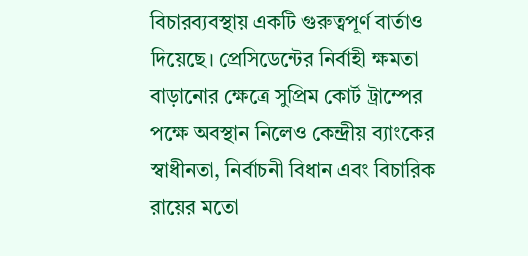বিচারব্যবস্থায় একটি গুরুত্বপূর্ণ বার্তাও দিয়েছে। প্রেসিডেন্টের নির্বাহী ক্ষমতা বাড়ানোর ক্ষেত্রে সুপ্রিম কোর্ট ট্রাম্পের পক্ষে অবস্থান নিলেও কেন্দ্রীয় ব্যাংকের স্বাধীনতা, নির্বাচনী বিধান এবং বিচারিক রায়ের মতো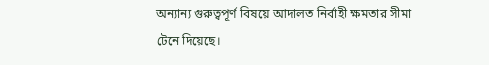অন্যান্য গুরুত্বপূর্ণ বিষয়ে আদালত নির্বাহী ক্ষমতার সীমা টেনে দিয়েছে।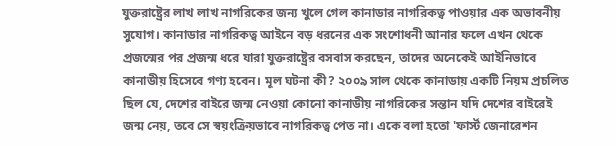যুক্তরাষ্ট্রের লাখ লাখ নাগরিকের জন্য খুলে গেল কানাডার নাগরিকত্ব পাওয়ার এক অভাবনীয় সুযোগ। কানাডার নাগরিকত্ব আইনে বড় ধরনের এক সংশোধনী আনার ফলে এখন থেকে প্রজন্মের পর প্রজন্ম ধরে যারা যুক্তরাষ্ট্রের বসবাস করছেন, তাদের অনেকেই আইনিভাবে কানাডীয় হিসেবে গণ্য হবেন। মূল ঘটনা কী? ২০০৯ সাল থেকে কানাডায় একটি নিয়ম প্রচলিত ছিল যে, দেশের বাইরে জন্ম নেওয়া কোনো কানাডীয় নাগরিকের সন্তান যদি দেশের বাইরেই জন্ম নেয়, তবে সে স্বয়ংক্রিয়ভাবে নাগরিকত্ব পেত না। একে বলা হতো 'ফার্স্ট জেনারেশন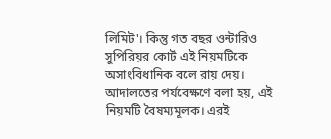লিমিট'। কিন্তু গত বছর ওন্টারিও সুপিরিয়র কোর্ট এই নিয়মটিকে অসাংবিধানিক বলে রায় দেয়। আদালতের পর্যবেক্ষণে বলা হয়, এই নিয়মটি বৈষম্যমূলক। এরই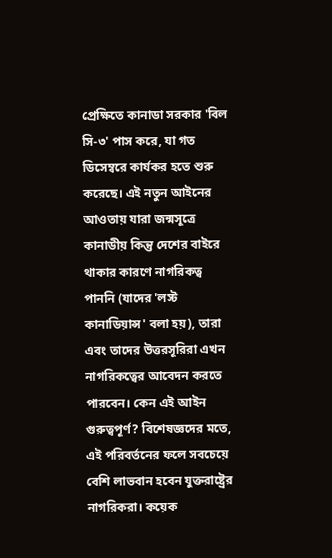প্রেক্ষিতে কানাডা সরকার 'বিল সি-৩' পাস করে, যা গত ডিসেম্বরে কার্যকর হতে শুরু করেছে। এই নতুন আইনের আওতায় যারা জন্মসূত্রে কানাডীয় কিন্তু দেশের বাইরে থাকার কারণে নাগরিকত্ব পাননি (যাদের 'লস্ট কানাডিয়ান্স' বলা হয়), তারা এবং তাদের উত্তরসূরিরা এখন নাগরিকত্বের আবেদন করতে পারবেন। কেন এই আইন গুরুত্বপূর্ণ? বিশেষজ্ঞদের মতে, এই পরিবর্তনের ফলে সবচেয়ে বেশি লাভবান হবেন যুক্তরাষ্ট্রের নাগরিকরা। কয়েক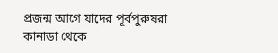প্রজন্ম আগে যাদের পূর্বপুরুষরা কানাডা থেকে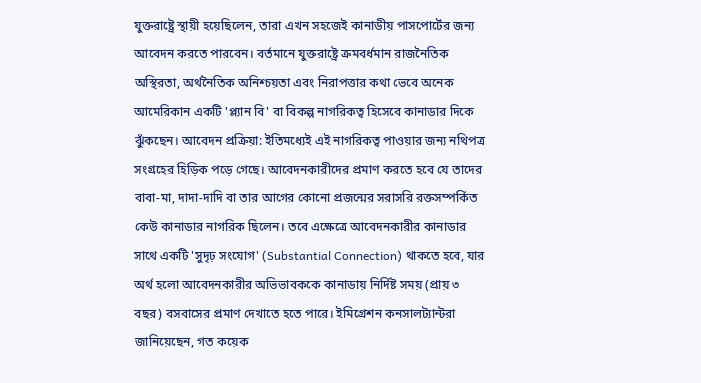যুক্তরাষ্ট্রে স্থায়ী হয়েছিলেন, তারা এখন সহজেই কানাডীয় পাসপোর্টের জন্য আবেদন করতে পারবেন। বর্তমানে যুক্তরাষ্ট্রে ক্রমবর্ধমান রাজনৈতিক অস্থিরতা, অর্থনৈতিক অনিশ্চয়তা এবং নিরাপত্তার কথা ভেবে অনেক আমেরিকান একটি 'প্ল্যান বি' বা বিকল্প নাগরিকত্ব হিসেবে কানাডার দিকে ঝুঁকছেন। আবেদন প্রক্রিয়া: ইতিমধ্যেই এই নাগরিকত্ব পাওয়ার জন্য নথিপত্র সংগ্রহের হিড়িক পড়ে গেছে। আবেদনকারীদের প্রমাণ করতে হবে যে তাদের বাবা-মা, দাদা-দাদি বা তার আগের কোনো প্রজন্মের সরাসরি রক্তসম্পর্কিত কেউ কানাডার নাগরিক ছিলেন। তবে এক্ষেত্রে আবেদনকারীর কানাডার সাথে একটি 'সুদৃঢ় সংযোগ' (Substantial Connection) থাকতে হবে, যার অর্থ হলো আবেদনকারীর অভিভাবককে কানাডায় নির্দিষ্ট সময় (প্রায় ৩ বছর) বসবাসের প্রমাণ দেখাতে হতে পারে। ইমিগ্রেশন কনসালট্যান্টরা জানিয়েছেন, গত কয়েক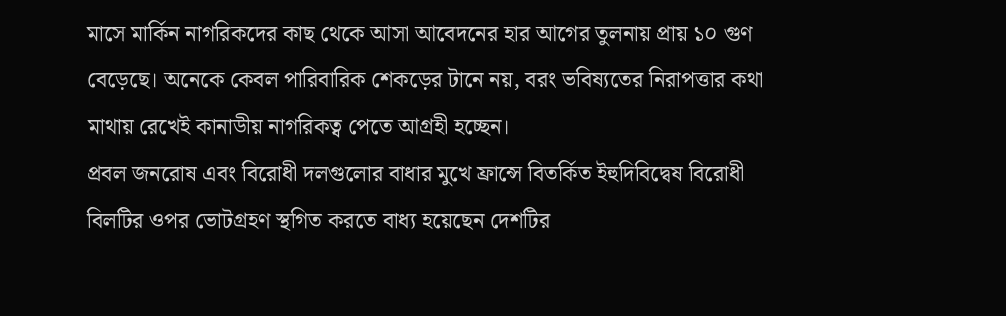মাসে মার্কিন নাগরিকদের কাছ থেকে আসা আবেদনের হার আগের তুলনায় প্রায় ১০ গুণ বেড়েছে। অনেকে কেবল পারিবারিক শেকড়ের টানে নয়, বরং ভবিষ্যতের নিরাপত্তার কথা মাথায় রেখেই কানাডীয় নাগরিকত্ব পেতে আগ্রহী হচ্ছেন।
প্রবল জনরোষ এবং বিরোধী দলগুলোর বাধার মুখে ফ্রান্সে বিতর্কিত ইহুদিবিদ্বেষ বিরোধী বিলটির ওপর ভোটগ্রহণ স্থগিত করতে বাধ্য হয়েছেন দেশটির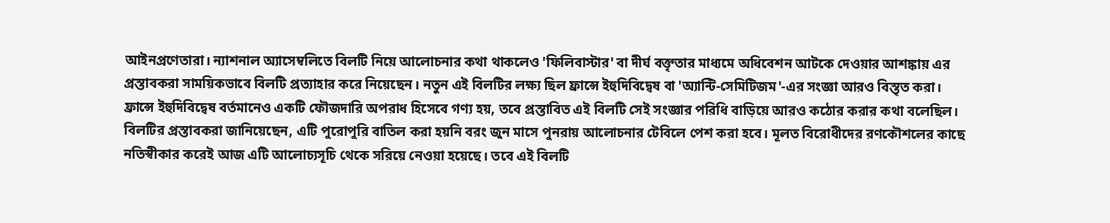আইনপ্রণেতারা। ন্যাশনাল অ্যাসেম্বলিতে বিলটি নিয়ে আলোচনার কথা থাকলেও 'ফিলিবাস্টার' বা দীর্ঘ বক্তৃতার মাধ্যমে অধিবেশন আটকে দেওয়ার আশঙ্কায় এর প্রস্তাবকরা সাময়িকভাবে বিলটি প্রত্যাহার করে নিয়েছেন। নতুন এই বিলটির লক্ষ্য ছিল ফ্রান্সে ইহুদিবিদ্বেষ বা 'অ্যান্টি-সেমিটিজম'-এর সংজ্ঞা আরও বিস্তৃত করা। ফ্রান্সে ইহুদিবিদ্বেষ বর্তমানেও একটি ফৌজদারি অপরাধ হিসেবে গণ্য হয়, তবে প্রস্তাবিত এই বিলটি সেই সংজ্ঞার পরিধি বাড়িয়ে আরও কঠোর করার কথা বলেছিল। বিলটির প্রস্তাবকরা জানিয়েছেন, এটি পুরোপুরি বাতিল করা হয়নি বরং জুন মাসে পুনরায় আলোচনার টেবিলে পেশ করা হবে। মূলত বিরোধীদের রণকৌশলের কাছে নতিস্বীকার করেই আজ এটি আলোচ্যসূচি থেকে সরিয়ে নেওয়া হয়েছে। তবে এই বিলটি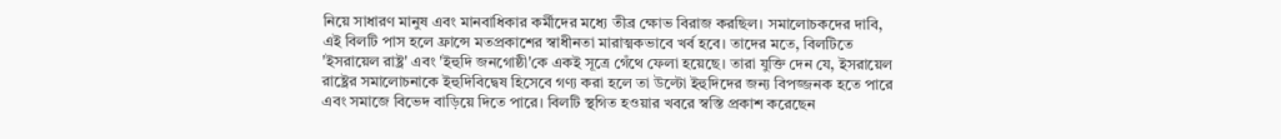নিয়ে সাধারণ মানুষ এবং মানবাধিকার কর্মীদের মধ্যে তীব্র ক্ষোভ বিরাজ করছিল। সমালোচকদের দাবি, এই বিলটি পাস হলে ফ্রান্সে মতপ্রকাশের স্বাধীনতা মারাত্মকভাবে খর্ব হবে। তাদের মতে, বিলটিতে 'ইসরায়েল রাষ্ট্র' এবং 'ইহুদি জনগোষ্ঠী'কে একই সূত্রে গেঁথে ফেলা হয়েছে। তারা যুক্তি দেন যে, ইসরায়েল রাষ্ট্রের সমালোচনাকে ইহুদিবিদ্বেষ হিসেবে গণ্য করা হলে তা উল্টো ইহুদিদের জন্য বিপজ্জনক হতে পারে এবং সমাজে বিভেদ বাড়িয়ে দিতে পারে। বিলটি স্থগিত হওয়ার খবরে স্বস্তি প্রকাশ করেছেন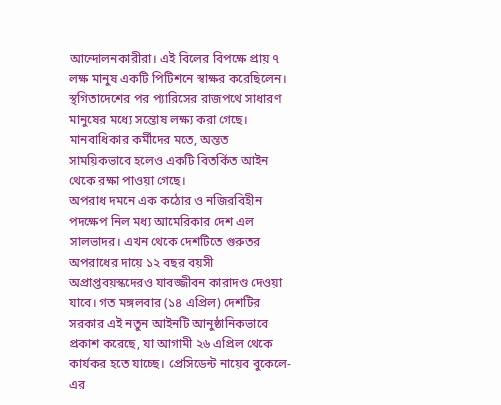আন্দোলনকারীরা। এই বিলের বিপক্ষে প্রায় ৭ লক্ষ মানুষ একটি পিটিশনে স্বাক্ষর করেছিলেন। স্থগিতাদেশের পর প্যারিসের রাজপথে সাধারণ মানুষের মধ্যে সন্তোষ লক্ষ্য করা গেছে। মানবাধিকার কর্মীদের মতে, অন্তত সাময়িকভাবে হলেও একটি বিতর্কিত আইন থেকে রক্ষা পাওয়া গেছে।
অপরাধ দমনে এক কঠোর ও নজিরবিহীন পদক্ষেপ নিল মধ্য আমেরিকার দেশ এল সালভাদর। এখন থেকে দেশটিতে গুরুতর অপরাধের দায়ে ১২ বছর বয়সী অপ্রাপ্তবয়স্কদেরও যাবজ্জীবন কারাদণ্ড দেওয়া যাবে। গত মঙ্গলবার (১৪ এপ্রিল) দেশটির সরকার এই নতুন আইনটি আনুষ্ঠানিকভাবে প্রকাশ করেছে, যা আগামী ২৬ এপ্রিল থেকে কার্যকর হতে যাচ্ছে। প্রেসিডেন্ট নায়েব বুকেলে-এর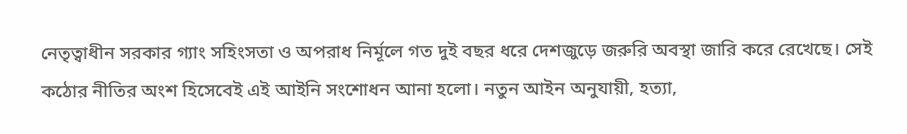নেতৃত্বাধীন সরকার গ্যাং সহিংসতা ও অপরাধ নির্মূলে গত দুই বছর ধরে দেশজুড়ে জরুরি অবস্থা জারি করে রেখেছে। সেই কঠোর নীতির অংশ হিসেবেই এই আইনি সংশোধন আনা হলো। নতুন আইন অনুযায়ী, হত্যা,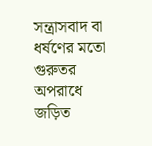সন্ত্রাসবাদ বা ধর্ষণের মতো গুরুতর অপরাধে জড়িত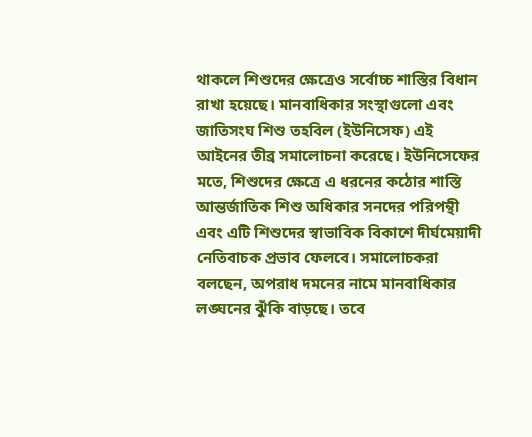থাকলে শিশুদের ক্ষেত্রেও সর্বোচ্চ শাস্তির বিধান রাখা হয়েছে। মানবাধিকার সংস্থাগুলো এবং জাতিসংঘ শিশু তহবিল (ইউনিসেফ) এই আইনের তীব্র সমালোচনা করেছে। ইউনিসেফের মতে, শিশুদের ক্ষেত্রে এ ধরনের কঠোর শাস্তি আন্তর্জাতিক শিশু অধিকার সনদের পরিপন্থী এবং এটি শিশুদের স্বাভাবিক বিকাশে দীর্ঘমেয়াদী নেতিবাচক প্রভাব ফেলবে। সমালোচকরা বলছেন, অপরাধ দমনের নামে মানবাধিকার লঙ্ঘনের ঝুঁকি বাড়ছে। তবে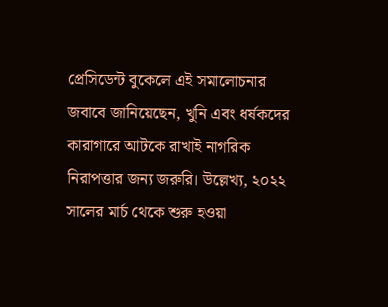প্রেসিডেন্ট বুকেলে এই সমালোচনার জবাবে জানিয়েছেন, খুনি এবং ধর্ষকদের কারাগারে আটকে রাখাই নাগরিক নিরাপত্তার জন্য জরুরি। উল্লেখ্য, ২০২২ সালের মার্চ থেকে শুরু হওয়া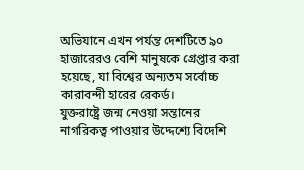অভিযানে এখন পর্যন্ত দেশটিতে ৯০ হাজারেরও বেশি মানুষকে গ্রেপ্তার করা হয়েছে, যা বিশ্বের অন্যতম সর্বোচ্চ কারাবন্দী হারের রেকর্ড।
যুক্তরাষ্ট্রে জন্ম নেওয়া সন্তানের নাগরিকত্ব পাওয়ার উদ্দেশ্যে বিদেশি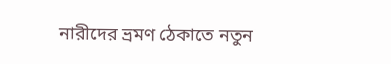নারীদের ভ্রমণ ঠেকাতে নতুন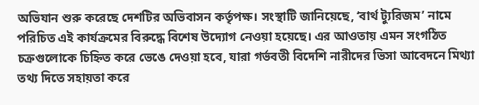অভিযান শুরু করেছে দেশটির অভিবাসন কর্তৃপক্ষ। সংস্থাটি জানিয়েছে, ‘বার্থ ট্যুরিজম’ নামে পরিচিত এই কার্যক্রমের বিরুদ্ধে বিশেষ উদ্যোগ নেওয়া হয়েছে। এর আওতায় এমন সংগঠিত চক্রগুলোকে চিহ্নিত করে ভেঙে দেওয়া হবে, যারা গর্ভবতী বিদেশি নারীদের ভিসা আবেদনে মিথ্যা তথ্য দিতে সহায়তা করে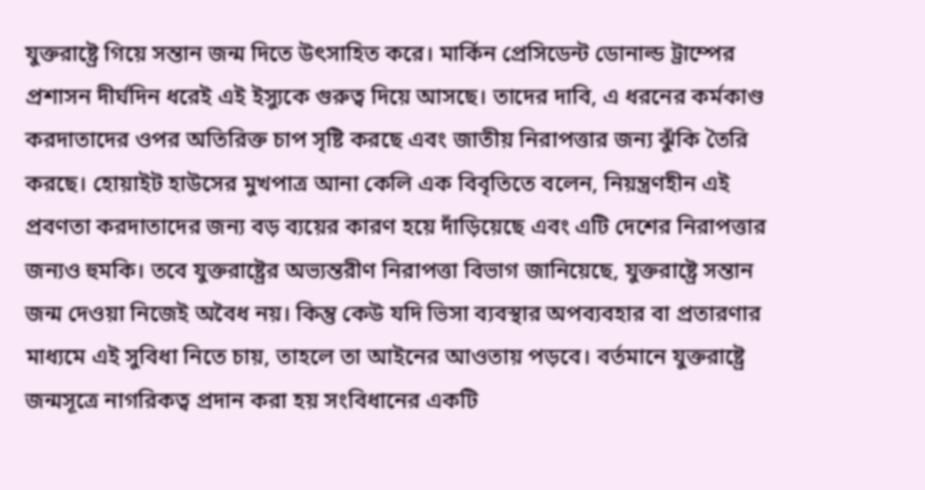যুক্তরাষ্ট্রে গিয়ে সন্তান জন্ম দিতে উৎসাহিত করে। মার্কিন প্রেসিডেন্ট ডোনাল্ড ট্রাম্পের প্রশাসন দীর্ঘদিন ধরেই এই ইস্যুকে গুরুত্ব দিয়ে আসছে। তাদের দাবি, এ ধরনের কর্মকাণ্ড করদাতাদের ওপর অতিরিক্ত চাপ সৃষ্টি করছে এবং জাতীয় নিরাপত্তার জন্য ঝুঁকি তৈরি করছে। হোয়াইট হাউসের মুখপাত্র আনা কেলি এক বিবৃতিতে বলেন, নিয়ন্ত্রণহীন এই প্রবণতা করদাতাদের জন্য বড় ব্যয়ের কারণ হয়ে দাঁড়িয়েছে এবং এটি দেশের নিরাপত্তার জন্যও হুমকি। তবে যুক্তরাষ্ট্রের অভ্যন্তরীণ নিরাপত্তা বিভাগ জানিয়েছে, যুক্তরাষ্ট্রে সন্তান জন্ম দেওয়া নিজেই অবৈধ নয়। কিন্তু কেউ যদি ভিসা ব্যবস্থার অপব্যবহার বা প্রতারণার মাধ্যমে এই সুবিধা নিতে চায়, তাহলে তা আইনের আওতায় পড়বে। বর্তমানে যুক্তরাষ্ট্রে জন্মসূত্রে নাগরিকত্ব প্রদান করা হয় সংবিধানের একটি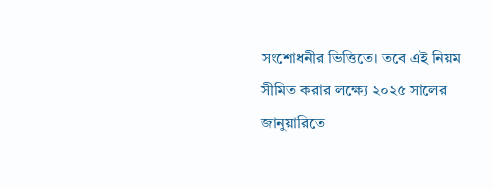সংশোধনীর ভিত্তিতে। তবে এই নিয়ম সীমিত করার লক্ষ্যে ২০২৫ সালের জানুয়ারিতে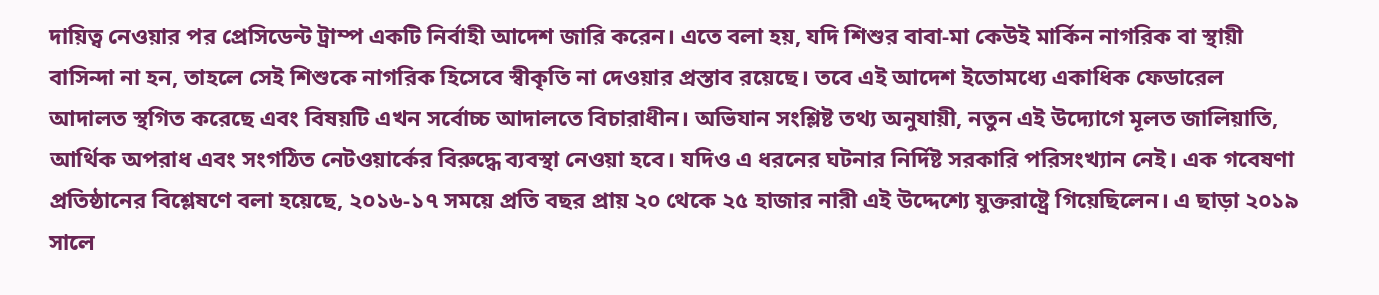দায়িত্ব নেওয়ার পর প্রেসিডেন্ট ট্রাম্প একটি নির্বাহী আদেশ জারি করেন। এতে বলা হয়, যদি শিশুর বাবা-মা কেউই মার্কিন নাগরিক বা স্থায়ী বাসিন্দা না হন, তাহলে সেই শিশুকে নাগরিক হিসেবে স্বীকৃতি না দেওয়ার প্রস্তাব রয়েছে। তবে এই আদেশ ইতোমধ্যে একাধিক ফেডারেল আদালত স্থগিত করেছে এবং বিষয়টি এখন সর্বোচ্চ আদালতে বিচারাধীন। অভিযান সংশ্লিষ্ট তথ্য অনুযায়ী, নতুন এই উদ্যোগে মূলত জালিয়াতি, আর্থিক অপরাধ এবং সংগঠিত নেটওয়ার্কের বিরুদ্ধে ব্যবস্থা নেওয়া হবে। যদিও এ ধরনের ঘটনার নির্দিষ্ট সরকারি পরিসংখ্যান নেই। এক গবেষণা প্রতিষ্ঠানের বিশ্লেষণে বলা হয়েছে, ২০১৬-১৭ সময়ে প্রতি বছর প্রায় ২০ থেকে ২৫ হাজার নারী এই উদ্দেশ্যে যুক্তরাষ্ট্রে গিয়েছিলেন। এ ছাড়া ২০১৯ সালে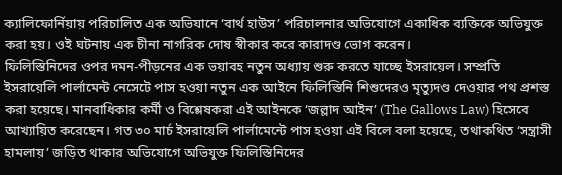ক্যালিফোর্নিয়ায় পরিচালিত এক অভিযানে ‘বার্থ হাউস’ পরিচালনার অভিযোগে একাধিক ব্যক্তিকে অভিযুক্ত করা হয়। ওই ঘটনায় এক চীনা নাগরিক দোষ স্বীকার করে কারাদণ্ড ভোগ করেন।
ফিলিস্তিনিদের ওপর দমন-পীড়নের এক ভয়াবহ নতুন অধ্যায় শুরু করতে যাচ্ছে ইসরায়েল। সম্প্রতি ইসরায়েলি পার্লামেন্ট নেসেটে পাস হওয়া নতুন এক আইনে ফিলিস্তিনি শিশুদেরও মৃত্যুদণ্ড দেওয়ার পথ প্রশস্ত করা হয়েছে। মানবাধিকার কর্মী ও বিশ্লেষকরা এই আইনকে ‘জল্লাদ আইন’ (The Gallows Law) হিসেবে আখ্যায়িত করেছেন। গত ৩০ মার্চ ইসরায়েলি পার্লামেন্টে পাস হওয়া এই বিলে বলা হয়েছে, তথাকথিত ‘সন্ত্রাসী হামলায়’ জড়িত থাকার অভিযোগে অভিযুক্ত ফিলিস্তিনিদের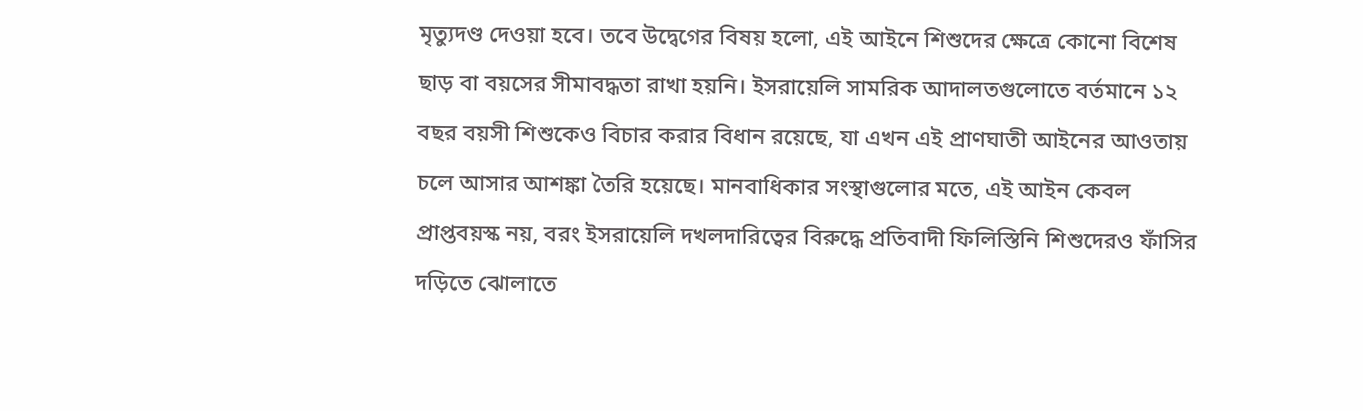মৃত্যুদণ্ড দেওয়া হবে। তবে উদ্বেগের বিষয় হলো, এই আইনে শিশুদের ক্ষেত্রে কোনো বিশেষ ছাড় বা বয়সের সীমাবদ্ধতা রাখা হয়নি। ইসরায়েলি সামরিক আদালতগুলোতে বর্তমানে ১২ বছর বয়সী শিশুকেও বিচার করার বিধান রয়েছে, যা এখন এই প্রাণঘাতী আইনের আওতায় চলে আসার আশঙ্কা তৈরি হয়েছে। মানবাধিকার সংস্থাগুলোর মতে, এই আইন কেবল প্রাপ্তবয়স্ক নয়, বরং ইসরায়েলি দখলদারিত্বের বিরুদ্ধে প্রতিবাদী ফিলিস্তিনি শিশুদেরও ফাঁসির দড়িতে ঝোলাতে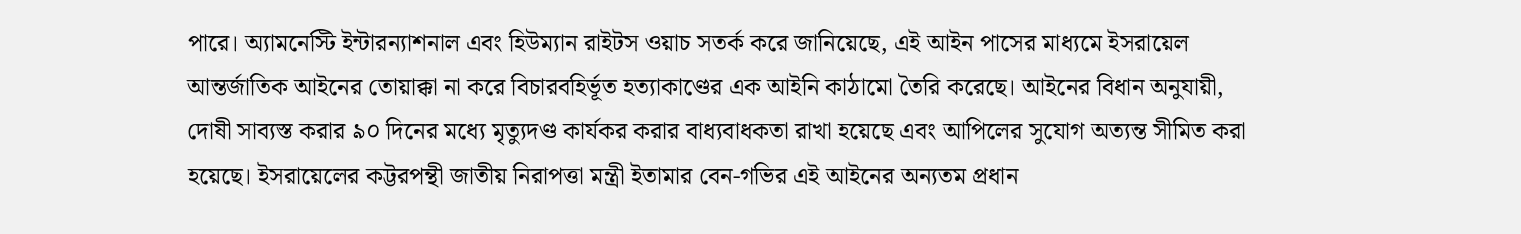পারে। অ্যামনেস্টি ইন্টারন্যাশনাল এবং হিউম্যান রাইটস ওয়াচ সতর্ক করে জানিয়েছে, এই আইন পাসের মাধ্যমে ইসরায়েল আন্তর্জাতিক আইনের তোয়াক্কা না করে বিচারবহির্ভূত হত্যাকাণ্ডের এক আইনি কাঠামো তৈরি করেছে। আইনের বিধান অনুযায়ী, দোষী সাব্যস্ত করার ৯০ দিনের মধ্যে মৃত্যুদণ্ড কার্যকর করার বাধ্যবাধকতা রাখা হয়েছে এবং আপিলের সুযোগ অত্যন্ত সীমিত করা হয়েছে। ইসরায়েলের কট্টরপন্থী জাতীয় নিরাপত্তা মন্ত্রী ইতামার বেন-গভির এই আইনের অন্যতম প্রধান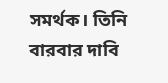সমর্থক। তিনি বারবার দাবি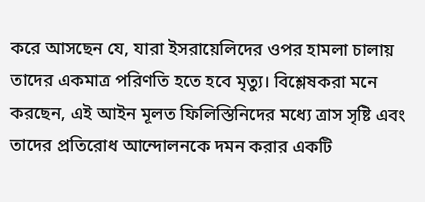করে আসছেন যে, যারা ইসরায়েলিদের ওপর হামলা চালায় তাদের একমাত্র পরিণতি হতে হবে মৃত্যু। বিশ্লেষকরা মনে করছেন, এই আইন মূলত ফিলিস্তিনিদের মধ্যে ত্রাস সৃষ্টি এবং তাদের প্রতিরোধ আন্দোলনকে দমন করার একটি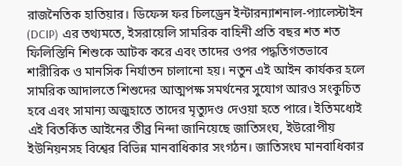রাজনৈতিক হাতিয়ার। ডিফেন্স ফর চিলড্রেন ইন্টারন্যাশনাল-প্যালেস্টাইন (DCIP) এর তথ্যমতে, ইসরায়েলি সামরিক বাহিনী প্রতি বছর শত শত ফিলিস্তিনি শিশুকে আটক করে এবং তাদের ওপর পদ্ধতিগতভাবে শারীরিক ও মানসিক নির্যাতন চালানো হয়। নতুন এই আইন কার্যকর হলে সামরিক আদালতে শিশুদের আত্মপক্ষ সমর্থনের সুযোগ আরও সংকুচিত হবে এবং সামান্য অজুহাতে তাদের মৃত্যুদণ্ড দেওয়া হতে পারে। ইতিমধ্যেই এই বিতর্কিত আইনের তীব্র নিন্দা জানিয়েছে জাতিসংঘ, ইউরোপীয় ইউনিয়নসহ বিশ্বের বিভিন্ন মানবাধিকার সংগঠন। জাতিসংঘ মানবাধিকার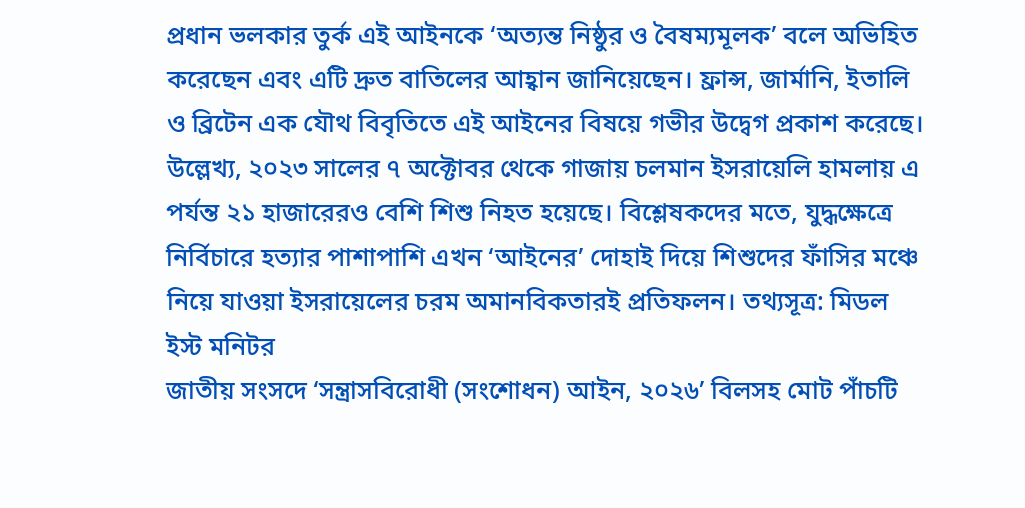প্রধান ভলকার তুর্ক এই আইনকে ‘অত্যন্ত নিষ্ঠুর ও বৈষম্যমূলক’ বলে অভিহিত করেছেন এবং এটি দ্রুত বাতিলের আহ্বান জানিয়েছেন। ফ্রান্স, জার্মানি, ইতালি ও ব্রিটেন এক যৌথ বিবৃতিতে এই আইনের বিষয়ে গভীর উদ্বেগ প্রকাশ করেছে। উল্লেখ্য, ২০২৩ সালের ৭ অক্টোবর থেকে গাজায় চলমান ইসরায়েলি হামলায় এ পর্যন্ত ২১ হাজারেরও বেশি শিশু নিহত হয়েছে। বিশ্লেষকদের মতে, যুদ্ধক্ষেত্রে নির্বিচারে হত্যার পাশাপাশি এখন ‘আইনের’ দোহাই দিয়ে শিশুদের ফাঁসির মঞ্চে নিয়ে যাওয়া ইসরায়েলের চরম অমানবিকতারই প্রতিফলন। তথ্যসূত্র: মিডল ইস্ট মনিটর
জাতীয় সংসদে ‘সন্ত্রাসবিরোধী (সংশোধন) আইন, ২০২৬’ বিলসহ মোট পাঁচটি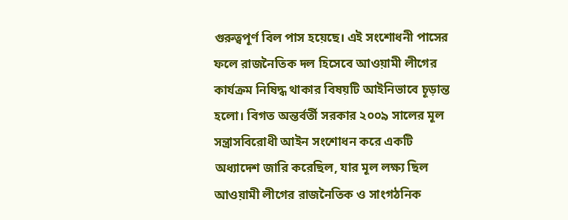গুরুত্বপূর্ণ বিল পাস হয়েছে। এই সংশোধনী পাসের ফলে রাজনৈতিক দল হিসেবে আওয়ামী লীগের কার্যক্রম নিষিদ্ধ থাকার বিষয়টি আইনিভাবে চূড়ান্ত হলো। বিগত অন্তর্বর্তী সরকার ২০০৯ সালের মূল সন্ত্রাসবিরোধী আইন সংশোধন করে একটি অধ্যাদেশ জারি করেছিল, যার মূল লক্ষ্য ছিল আওয়ামী লীগের রাজনৈতিক ও সাংগঠনিক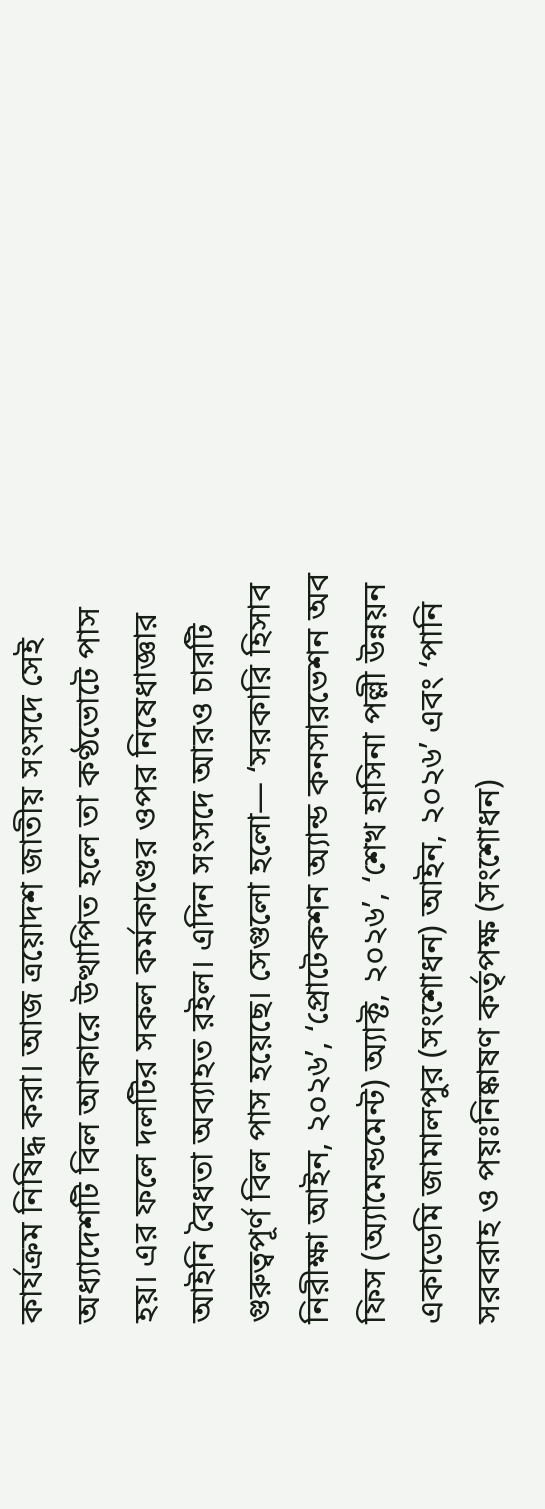কার্যক্রম নিষিদ্ধ করা। আজ ত্রয়োদশ জাতীয় সংসদে সেই অধ্যাদেশটি বিল আকারে উত্থাপিত হলে তা কণ্ঠভোটে পাস হয়। এর ফলে দলটির সকল কর্মকাণ্ডের ওপর নিষেধাজ্ঞার আইনি বৈধতা অব্যাহত রইল। এদিন সংসদে আরও চারটি গুরুত্বপূর্ণ বিল পাস হয়েছে। সেগুলো হলো— ‘সরকারি হিসাব নিরীক্ষা আইন, ২০২৬’, ‘প্রোটেকশন অ্যান্ড কনসারভেশন অব ফিস (অ্যামেন্ডমেন্ট) অ্যাক্ট, ২০২৬’, ‘শেখ হাসিনা পল্লী উন্নয়ন একাডেমি জামালপুর (সংশোধন) আইন, ২০২৬’ এবং ‘পানি সরবরাহ ও পয়ঃনিষ্কাষণ কর্তৃপক্ষ (সংশোধন)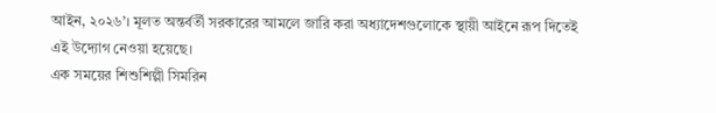আইন, ২০২৬’। মূলত অন্তর্বর্তী সরকারের আমলে জারি করা অধ্যাদেশগুলোকে স্থায়ী আইনে রূপ দিতেই এই উদ্যোগ নেওয়া হয়েছে।
এক সময়ের শিশুশিল্পী সিমরিন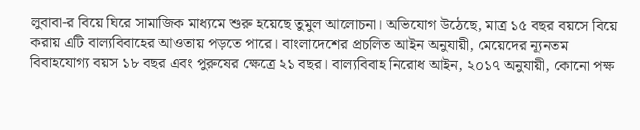লুবাবা-র বিয়ে ঘিরে সামাজিক মাধ্যমে শুরু হয়েছে তুমুল আলোচনা। অভিযোগ উঠেছে, মাত্র ১৫ বছর বয়সে বিয়ে করায় এটি বাল্যবিবাহের আওতায় পড়তে পারে। বাংলাদেশের প্রচলিত আইন অনুযায়ী, মেয়েদের ন্যূনতম বিবাহযোগ্য বয়স ১৮ বছর এবং পুরুষের ক্ষেত্রে ২১ বছর। বাল্যবিবাহ নিরোধ আইন, ২০১৭ অনুযায়ী, কোনো পক্ষ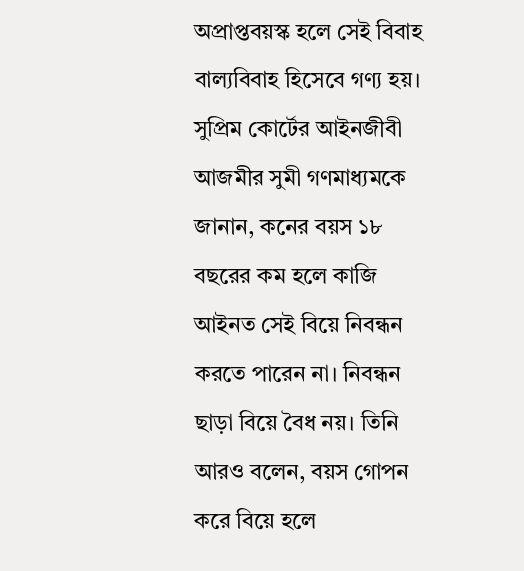অপ্রাপ্তবয়স্ক হলে সেই বিবাহ বাল্যবিবাহ হিসেবে গণ্য হয়। সুপ্রিম কোর্টের আইনজীবী আজমীর সুমী গণমাধ্যমকে জানান, কনের বয়স ১৮ বছরের কম হলে কাজি আইনত সেই বিয়ে নিবন্ধন করতে পারেন না। নিবন্ধন ছাড়া বিয়ে বৈধ নয়। তিনি আরও বলেন, বয়স গোপন করে বিয়ে হলে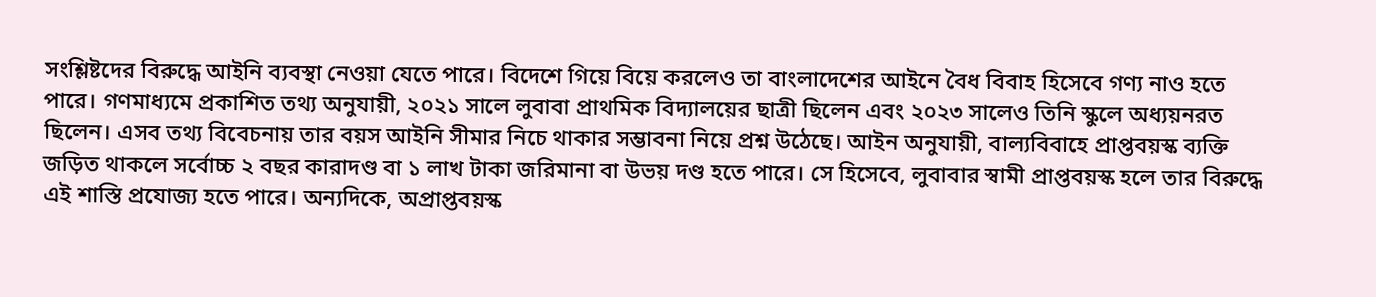সংশ্লিষ্টদের বিরুদ্ধে আইনি ব্যবস্থা নেওয়া যেতে পারে। বিদেশে গিয়ে বিয়ে করলেও তা বাংলাদেশের আইনে বৈধ বিবাহ হিসেবে গণ্য নাও হতে পারে। গণমাধ্যমে প্রকাশিত তথ্য অনুযায়ী, ২০২১ সালে লুবাবা প্রাথমিক বিদ্যালয়ের ছাত্রী ছিলেন এবং ২০২৩ সালেও তিনি স্কুলে অধ্যয়নরত ছিলেন। এসব তথ্য বিবেচনায় তার বয়স আইনি সীমার নিচে থাকার সম্ভাবনা নিয়ে প্রশ্ন উঠেছে। আইন অনুযায়ী, বাল্যবিবাহে প্রাপ্তবয়স্ক ব্যক্তি জড়িত থাকলে সর্বোচ্চ ২ বছর কারাদণ্ড বা ১ লাখ টাকা জরিমানা বা উভয় দণ্ড হতে পারে। সে হিসেবে, লুবাবার স্বামী প্রাপ্তবয়স্ক হলে তার বিরুদ্ধে এই শাস্তি প্রযোজ্য হতে পারে। অন্যদিকে, অপ্রাপ্তবয়স্ক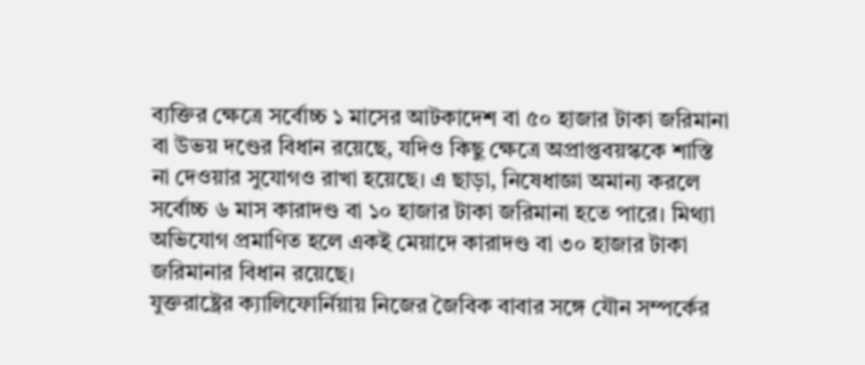ব্যক্তির ক্ষেত্রে সর্বোচ্চ ১ মাসের আটকাদেশ বা ৫০ হাজার টাকা জরিমানা বা উভয় দণ্ডের বিধান রয়েছে, যদিও কিছু ক্ষেত্রে অপ্রাপ্তবয়স্ককে শাস্তি না দেওয়ার সুযোগও রাখা হয়েছে। এ ছাড়া, নিষেধাজ্ঞা অমান্য করলে সর্বোচ্চ ৬ মাস কারাদণ্ড বা ১০ হাজার টাকা জরিমানা হতে পারে। মিথ্যা অভিযোগ প্রমাণিত হলে একই মেয়াদে কারাদণ্ড বা ৩০ হাজার টাকা জরিমানার বিধান রয়েছে।
যুক্তরাষ্ট্রের ক্যালিফোর্নিয়ায় নিজের জৈবিক বাবার সঙ্গে যৌন সম্পর্কের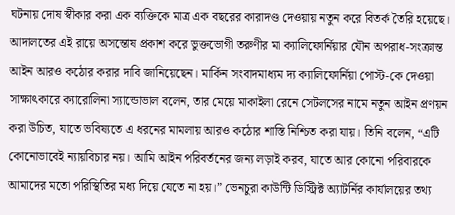ঘটনায় দোষ স্বীকার করা এক ব্যক্তিকে মাত্র এক বছরের কারাদণ্ড দেওয়ায় নতুন করে বিতর্ক তৈরি হয়েছে। আদালতের এই রায়ে অসন্তোষ প্রকাশ করে ভুক্তভোগী তরুণীর মা ক্যালিফোর্নিয়ার যৌন অপরাধ-সংক্রান্ত আইন আরও কঠোর করার দাবি জানিয়েছেন। মার্কিন সংবাদমাধ্যম দ্য ক্যালিফোর্নিয়া পোস্ট-কে দেওয়া সাক্ষাৎকারে ক্যারোলিনা স্যান্ডোভাল বলেন, তার মেয়ে মাকাইলা রেনে সেটলসের নামে নতুন আইন প্রণয়ন করা উচিত, যাতে ভবিষ্যতে এ ধরনের মামলায় আরও কঠোর শাস্তি নিশ্চিত করা যায়। তিনি বলেন, “এটি কোনোভাবেই ন্যায়বিচার নয়। আমি আইন পরিবর্তনের জন্য লড়াই করব, যাতে আর কোনো পরিবারকে আমাদের মতো পরিস্থিতির মধ্য দিয়ে যেতে না হয়।” ভেনচুরা কাউন্টি ডিস্ট্রিক্ট অ্যাটর্নির কার্যালয়ের তথ্য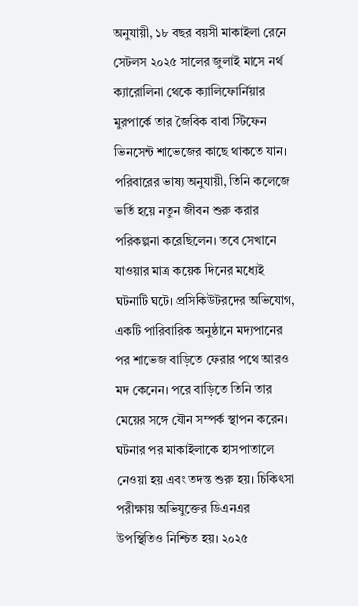অনুযায়ী, ১৮ বছর বয়সী মাকাইলা রেনে সেটলস ২০২৫ সালের জুলাই মাসে নর্থ ক্যারোলিনা থেকে ক্যালিফোর্নিয়ার মুরপার্কে তার জৈবিক বাবা স্টিফেন ভিনসেন্ট শাভেজের কাছে থাকতে যান। পরিবারের ভাষ্য অনুযায়ী, তিনি কলেজে ভর্তি হয়ে নতুন জীবন শুরু করার পরিকল্পনা করেছিলেন। তবে সেখানে যাওয়ার মাত্র কয়েক দিনের মধ্যেই ঘটনাটি ঘটে। প্রসিকিউটরদের অভিযোগ, একটি পারিবারিক অনুষ্ঠানে মদ্যপানের পর শাভেজ বাড়িতে ফেরার পথে আরও মদ কেনেন। পরে বাড়িতে তিনি তার মেয়ের সঙ্গে যৌন সম্পর্ক স্থাপন করেন। ঘটনার পর মাকাইলাকে হাসপাতালে নেওয়া হয় এবং তদন্ত শুরু হয়। চিকিৎসা পরীক্ষায় অভিযুক্তের ডিএনএর উপস্থিতিও নিশ্চিত হয়। ২০২৫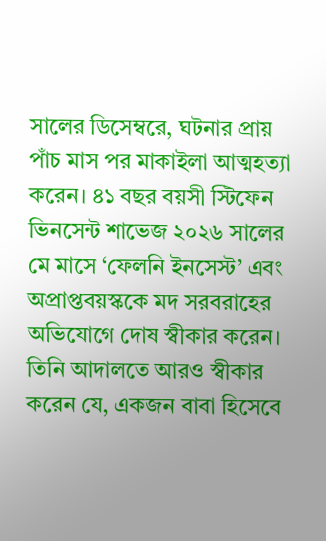সালের ডিসেম্বরে, ঘটনার প্রায় পাঁচ মাস পর মাকাইলা আত্মহত্যা করেন। ৪১ বছর বয়সী স্টিফেন ভিনসেন্ট শাভেজ ২০২৬ সালের মে মাসে ‘ফেলনি ইনসেস্ট’ এবং অপ্রাপ্তবয়স্ককে মদ সরবরাহের অভিযোগে দোষ স্বীকার করেন। তিনি আদালতে আরও স্বীকার করেন যে, একজন বাবা হিসেবে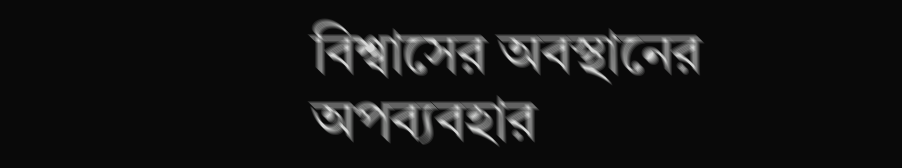বিশ্বাসের অবস্থানের অপব্যবহার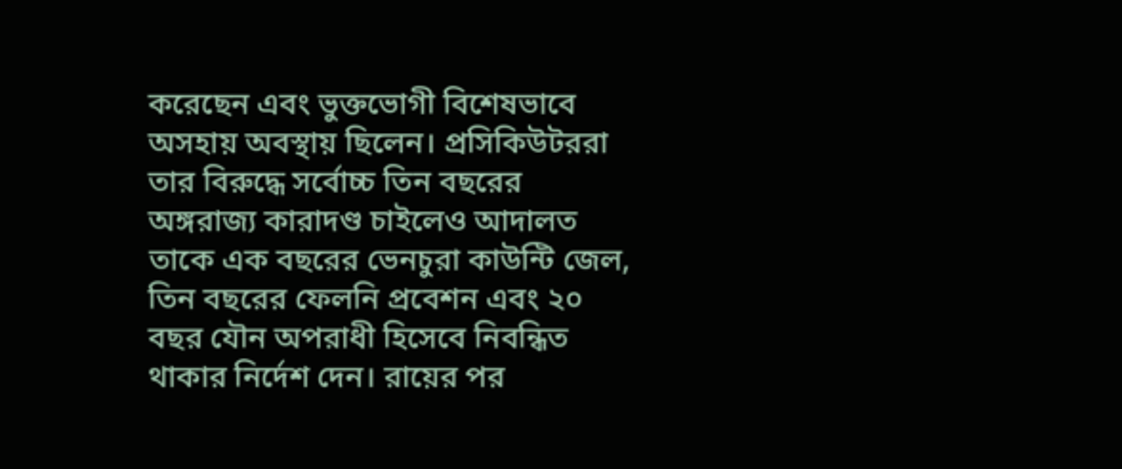করেছেন এবং ভুক্তভোগী বিশেষভাবে অসহায় অবস্থায় ছিলেন। প্রসিকিউটররা তার বিরুদ্ধে সর্বোচ্চ তিন বছরের অঙ্গরাজ্য কারাদণ্ড চাইলেও আদালত তাকে এক বছরের ভেনচুরা কাউন্টি জেল, তিন বছরের ফেলনি প্রবেশন এবং ২০ বছর যৌন অপরাধী হিসেবে নিবন্ধিত থাকার নির্দেশ দেন। রায়ের পর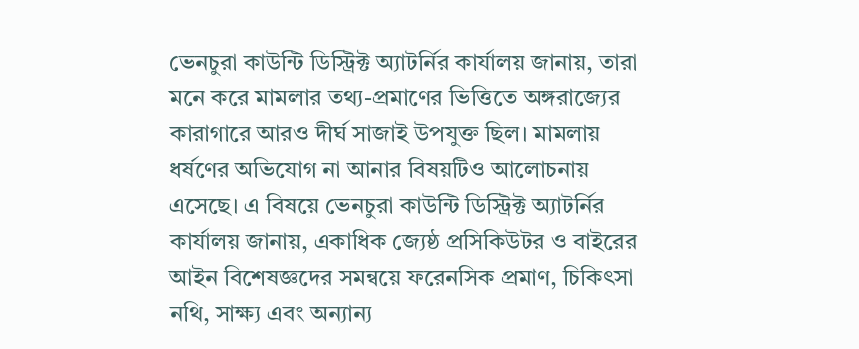ভেনচুরা কাউন্টি ডিস্ট্রিক্ট অ্যাটর্নির কার্যালয় জানায়, তারা মনে করে মামলার তথ্য-প্রমাণের ভিত্তিতে অঙ্গরাজ্যের কারাগারে আরও দীর্ঘ সাজাই উপযুক্ত ছিল। মামলায় ধর্ষণের অভিযোগ না আনার বিষয়টিও আলোচনায় এসেছে। এ বিষয়ে ভেনচুরা কাউন্টি ডিস্ট্রিক্ট অ্যাটর্নির কার্যালয় জানায়, একাধিক জ্যেষ্ঠ প্রসিকিউটর ও বাইরের আইন বিশেষজ্ঞদের সমন্বয়ে ফরেনসিক প্রমাণ, চিকিৎসা নথি, সাক্ষ্য এবং অন্যান্য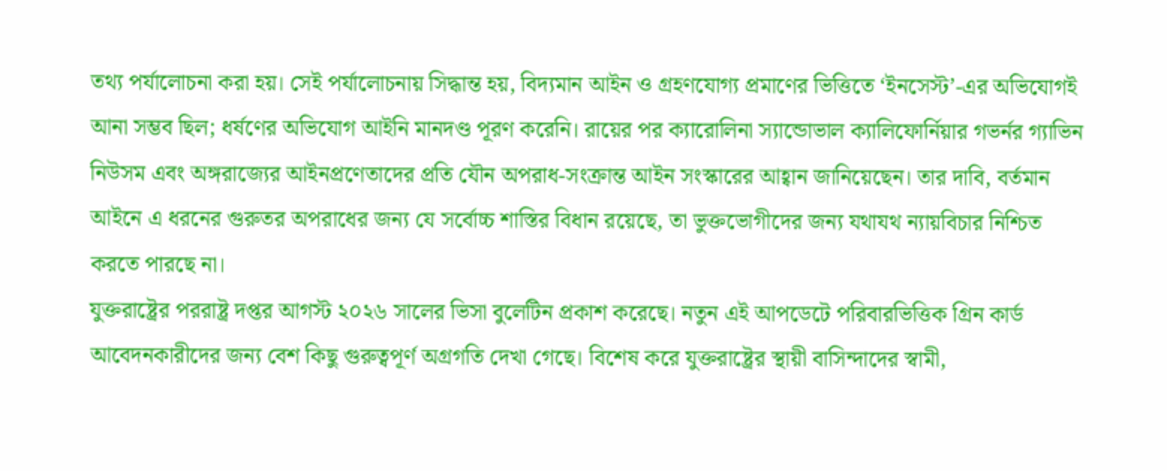তথ্য পর্যালোচনা করা হয়। সেই পর্যালোচনায় সিদ্ধান্ত হয়, বিদ্যমান আইন ও গ্রহণযোগ্য প্রমাণের ভিত্তিতে ‘ইনসেস্ট’-এর অভিযোগই আনা সম্ভব ছিল; ধর্ষণের অভিযোগ আইনি মানদণ্ড পূরণ করেনি। রায়ের পর ক্যারোলিনা স্যান্ডোভাল ক্যালিফোর্নিয়ার গভর্নর গ্যাভিন নিউসম এবং অঙ্গরাজ্যের আইনপ্রণেতাদের প্রতি যৌন অপরাধ-সংক্রান্ত আইন সংস্কারের আহ্বান জানিয়েছেন। তার দাবি, বর্তমান আইনে এ ধরনের গুরুতর অপরাধের জন্য যে সর্বোচ্চ শাস্তির বিধান রয়েছে, তা ভুক্তভোগীদের জন্য যথাযথ ন্যায়বিচার নিশ্চিত করতে পারছে না।
যুক্তরাষ্ট্রের পররাষ্ট্র দপ্তর আগস্ট ২০২৬ সালের ভিসা বুলেটিন প্রকাশ করেছে। নতুন এই আপডেটে পরিবারভিত্তিক গ্রিন কার্ড আবেদনকারীদের জন্য বেশ কিছু গুরুত্বপূর্ণ অগ্রগতি দেখা গেছে। বিশেষ করে যুক্তরাষ্ট্রের স্থায়ী বাসিন্দাদের স্বামী,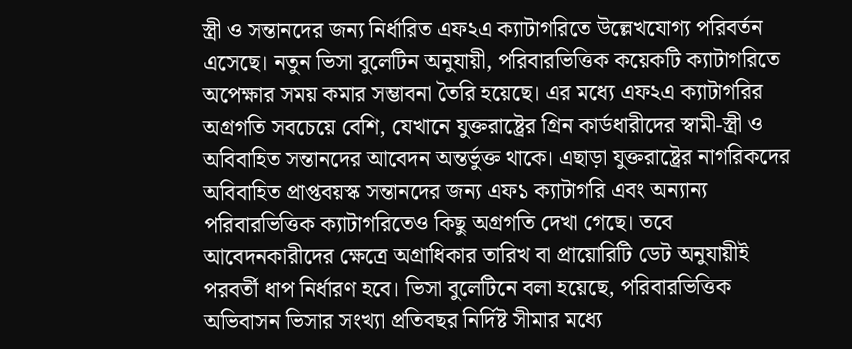স্ত্রী ও সন্তানদের জন্য নির্ধারিত এফ২এ ক্যাটাগরিতে উল্লেখযোগ্য পরিবর্তন এসেছে। নতুন ভিসা বুলেটিন অনুযায়ী, পরিবারভিত্তিক কয়েকটি ক্যাটাগরিতে অপেক্ষার সময় কমার সম্ভাবনা তৈরি হয়েছে। এর মধ্যে এফ২এ ক্যাটাগরির অগ্রগতি সবচেয়ে বেশি, যেখানে যুক্তরাষ্ট্রের গ্রিন কার্ডধারীদের স্বামী-স্ত্রী ও অবিবাহিত সন্তানদের আবেদন অন্তর্ভুক্ত থাকে। এছাড়া যুক্তরাষ্ট্রের নাগরিকদের অবিবাহিত প্রাপ্তবয়স্ক সন্তানদের জন্য এফ১ ক্যাটাগরি এবং অন্যান্য পরিবারভিত্তিক ক্যাটাগরিতেও কিছু অগ্রগতি দেখা গেছে। তবে আবেদনকারীদের ক্ষেত্রে অগ্রাধিকার তারিখ বা প্রায়োরিটি ডেট অনুযায়ীই পরবর্তী ধাপ নির্ধারণ হবে। ভিসা বুলেটিনে বলা হয়েছে, পরিবারভিত্তিক অভিবাসন ভিসার সংখ্যা প্রতিবছর নির্দিষ্ট সীমার মধ্যে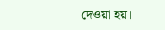দেওয়া হয়।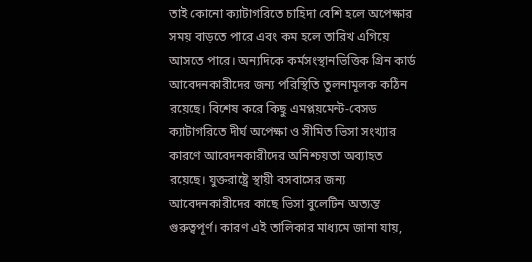তাই কোনো ক্যাটাগরিতে চাহিদা বেশি হলে অপেক্ষার সময় বাড়তে পারে এবং কম হলে তারিখ এগিয়ে আসতে পারে। অন্যদিকে কর্মসংস্থানভিত্তিক গ্রিন কার্ড আবেদনকারীদের জন্য পরিস্থিতি তুলনামূলক কঠিন রয়েছে। বিশেষ করে কিছু এমপ্লয়মেন্ট-বেসড ক্যাটাগরিতে দীর্ঘ অপেক্ষা ও সীমিত ভিসা সংখ্যার কারণে আবেদনকারীদের অনিশ্চয়তা অব্যাহত রয়েছে। যুক্তরাষ্ট্রে স্থায়ী বসবাসের জন্য আবেদনকারীদের কাছে ভিসা বুলেটিন অত্যন্ত গুরুত্বপূর্ণ। কারণ এই তালিকার মাধ্যমে জানা যায়,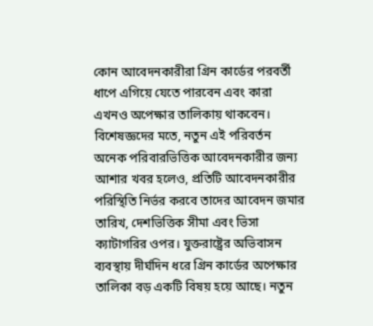কোন আবেদনকারীরা গ্রিন কার্ডের পরবর্তী ধাপে এগিয়ে যেতে পারবেন এবং কারা এখনও অপেক্ষার তালিকায় থাকবেন। বিশেষজ্ঞদের মতে, নতুন এই পরিবর্তন অনেক পরিবারভিত্তিক আবেদনকারীর জন্য আশার খবর হলেও, প্রতিটি আবেদনকারীর পরিস্থিতি নির্ভর করবে তাদের আবেদন জমার তারিখ, দেশভিত্তিক সীমা এবং ভিসা ক্যাটাগরির ওপর। যুক্তরাষ্ট্রের অভিবাসন ব্যবস্থায় দীর্ঘদিন ধরে গ্রিন কার্ডের অপেক্ষার তালিকা বড় একটি বিষয় হয়ে আছে। নতুন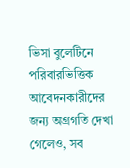ভিসা বুলেটিনে পরিবারভিত্তিক আবেদনকারীদের জন্য অগ্রগতি দেখা গেলেও, সব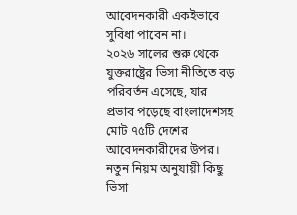আবেদনকারী একইভাবে সুবিধা পাবেন না।
২০২৬ সালের শুরু থেকে যুক্তরাষ্ট্রের ভিসা নীতিতে বড় পরিবর্তন এসেছে, যার প্রভাব পড়েছে বাংলাদেশসহ মোট ৭৫টি দেশের আবেদনকারীদের উপর। নতুন নিয়ম অনুযায়ী কিছু ভিসা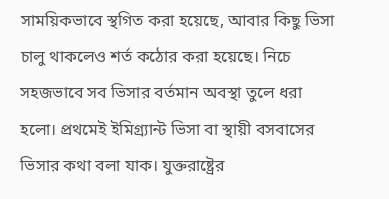সাময়িকভাবে স্থগিত করা হয়েছে, আবার কিছু ভিসা চালু থাকলেও শর্ত কঠোর করা হয়েছে। নিচে সহজভাবে সব ভিসার বর্তমান অবস্থা তুলে ধরা হলো। প্রথমেই ইমিগ্র্যান্ট ভিসা বা স্থায়ী বসবাসের ভিসার কথা বলা যাক। যুক্তরাষ্ট্রের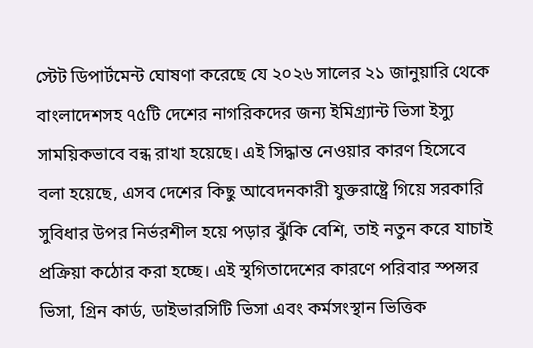স্টেট ডিপার্টমেন্ট ঘোষণা করেছে যে ২০২৬ সালের ২১ জানুয়ারি থেকে বাংলাদেশসহ ৭৫টি দেশের নাগরিকদের জন্য ইমিগ্র্যান্ট ভিসা ইস্যু সাময়িকভাবে বন্ধ রাখা হয়েছে। এই সিদ্ধান্ত নেওয়ার কারণ হিসেবে বলা হয়েছে, এসব দেশের কিছু আবেদনকারী যুক্তরাষ্ট্রে গিয়ে সরকারি সুবিধার উপর নির্ভরশীল হয়ে পড়ার ঝুঁকি বেশি, তাই নতুন করে যাচাই প্রক্রিয়া কঠোর করা হচ্ছে। এই স্থগিতাদেশের কারণে পরিবার স্পন্সর ভিসা, গ্রিন কার্ড, ডাইভারসিটি ভিসা এবং কর্মসংস্থান ভিত্তিক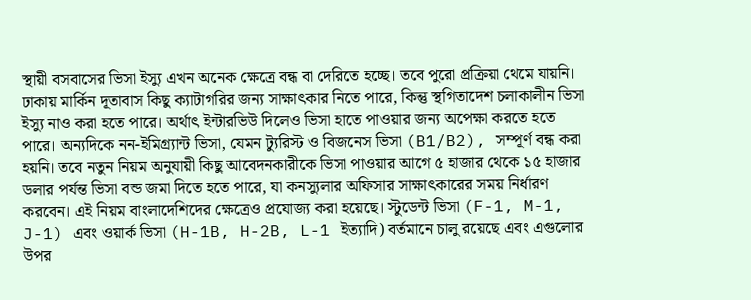স্থায়ী বসবাসের ভিসা ইস্যু এখন অনেক ক্ষেত্রে বন্ধ বা দেরিতে হচ্ছে। তবে পুরো প্রক্রিয়া থেমে যায়নি। ঢাকায় মার্কিন দূতাবাস কিছু ক্যাটাগরির জন্য সাক্ষাৎকার নিতে পারে, কিন্তু স্থগিতাদেশ চলাকালীন ভিসা ইস্যু নাও করা হতে পারে। অর্থাৎ ইন্টারভিউ দিলেও ভিসা হাতে পাওয়ার জন্য অপেক্ষা করতে হতে পারে। অন্যদিকে নন-ইমিগ্র্যান্ট ভিসা, যেমন ট্যুরিস্ট ও বিজনেস ভিসা (B1/B2), সম্পূর্ণ বন্ধ করা হয়নি। তবে নতুন নিয়ম অনুযায়ী কিছু আবেদনকারীকে ভিসা পাওয়ার আগে ৫ হাজার থেকে ১৫ হাজার ডলার পর্যন্ত ভিসা বন্ড জমা দিতে হতে পারে, যা কনস্যুলার অফিসার সাক্ষাৎকারের সময় নির্ধারণ করবেন। এই নিয়ম বাংলাদেশিদের ক্ষেত্রেও প্রযোজ্য করা হয়েছে। স্টুডেন্ট ভিসা (F-1, M-1, J-1) এবং ওয়ার্ক ভিসা (H-1B, H-2B, L-1 ইত্যাদি) বর্তমানে চালু রয়েছে এবং এগুলোর উপর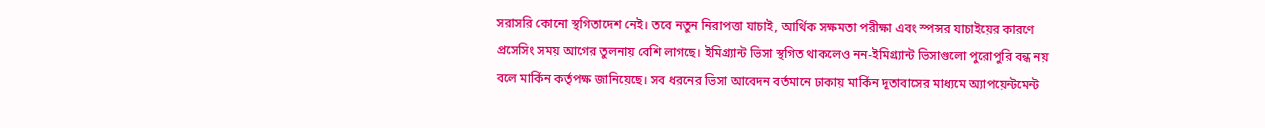সরাসরি কোনো স্থগিতাদেশ নেই। তবে নতুন নিরাপত্তা যাচাই, আর্থিক সক্ষমতা পরীক্ষা এবং স্পন্সর যাচাইয়ের কারণে প্রসেসিং সময় আগের তুলনায় বেশি লাগছে। ইমিগ্র্যান্ট ভিসা স্থগিত থাকলেও নন-ইমিগ্র্যান্ট ভিসাগুলো পুরোপুরি বন্ধ নয় বলে মার্কিন কর্তৃপক্ষ জানিয়েছে। সব ধরনের ভিসা আবেদন বর্তমানে ঢাকায় মার্কিন দূতাবাসের মাধ্যমে অ্যাপয়েন্টমেন্ট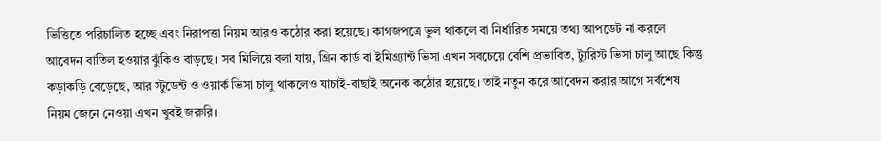ভিত্তিতে পরিচালিত হচ্ছে এবং নিরাপত্তা নিয়ম আরও কঠোর করা হয়েছে। কাগজপত্রে ভুল থাকলে বা নির্ধারিত সময়ে তথ্য আপডেট না করলে আবেদন বাতিল হওয়ার ঝুঁকিও বাড়ছে। সব মিলিয়ে বলা যায়, গ্রিন কার্ড বা ইমিগ্র্যান্ট ভিসা এখন সবচেয়ে বেশি প্রভাবিত, ট্যুরিস্ট ভিসা চালু আছে কিন্তু কড়াকড়ি বেড়েছে, আর স্টুডেন্ট ও ওয়ার্ক ভিসা চালু থাকলেও যাচাই-বাছাই অনেক কঠোর হয়েছে। তাই নতুন করে আবেদন করার আগে সর্বশেষ নিয়ম জেনে নেওয়া এখন খুবই জরুরি।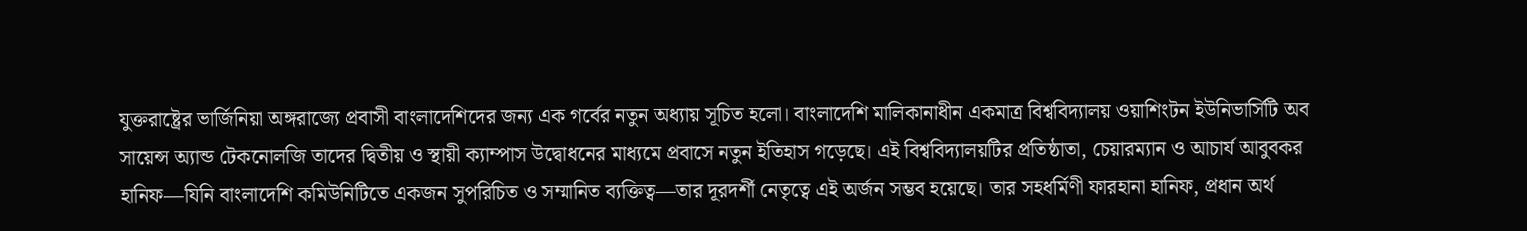যুক্তরাষ্ট্রের ভার্জিনিয়া অঙ্গরাজ্যে প্রবাসী বাংলাদেশিদের জন্য এক গর্বের নতুন অধ্যায় সূচিত হলো। বাংলাদেশি মালিকানাধীন একমাত্র বিশ্ববিদ্যালয় ওয়াশিংটন ইউনিভার্সিটি অব সায়েন্স অ্যান্ড টেকনোলজি তাদের দ্বিতীয় ও স্থায়ী ক্যাম্পাস উদ্বোধনের মাধ্যমে প্রবাসে নতুন ইতিহাস গড়েছে। এই বিশ্ববিদ্যালয়টির প্রতিষ্ঠাতা, চেয়ারম্যান ও আচার্য আবুবকর হানিফ—যিনি বাংলাদেশি কমিউনিটিতে একজন সুপরিচিত ও সম্মানিত ব্যক্তিত্ব—তার দূরদর্শী নেতৃত্বে এই অর্জন সম্ভব হয়েছে। তার সহধর্মিণী ফারহানা হানিফ, প্রধান অর্থ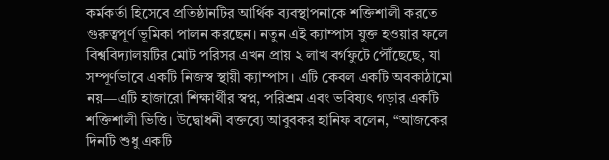কর্মকর্তা হিসেবে প্রতিষ্ঠানটির আর্থিক ব্যবস্থাপনাকে শক্তিশালী করতে গুরুত্বপূর্ণ ভূমিকা পালন করছেন। নতুন এই ক্যাম্পাস যুক্ত হওয়ার ফলে বিশ্ববিদ্যালয়টির মোট পরিসর এখন প্রায় ২ লাখ বর্গফুটে পৌঁছেছে, যা সম্পূর্ণভাবে একটি নিজস্ব স্থায়ী ক্যাম্পাস। এটি কেবল একটি অবকাঠামো নয়—এটি হাজারো শিক্ষার্থীর স্বপ্ন, পরিশ্রম এবং ভবিষ্যৎ গড়ার একটি শক্তিশালী ভিত্তি। উদ্বোধনী বক্তব্যে আবুবকর হানিফ বলেন, “আজকের দিনটি শুধু একটি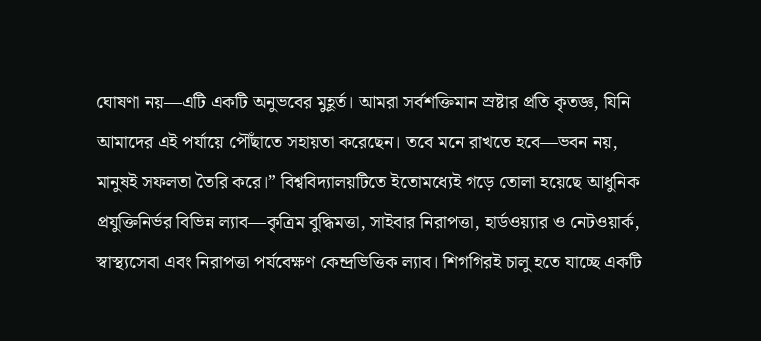ঘোষণা নয়—এটি একটি অনুভবের মুহূর্ত। আমরা সর্বশক্তিমান স্রষ্টার প্রতি কৃতজ্ঞ, যিনি আমাদের এই পর্যায়ে পৌঁছাতে সহায়তা করেছেন। তবে মনে রাখতে হবে—ভবন নয়, মানুষই সফলতা তৈরি করে।” বিশ্ববিদ্যালয়টিতে ইতোমধ্যেই গড়ে তোলা হয়েছে আধুনিক প্রযুক্তিনির্ভর বিভিন্ন ল্যাব—কৃত্রিম বুদ্ধিমত্তা, সাইবার নিরাপত্তা, হার্ডওয়্যার ও নেটওয়ার্ক, স্বাস্থ্যসেবা এবং নিরাপত্তা পর্যবেক্ষণ কেন্দ্রভিত্তিক ল্যাব। শিগগিরই চালু হতে যাচ্ছে একটি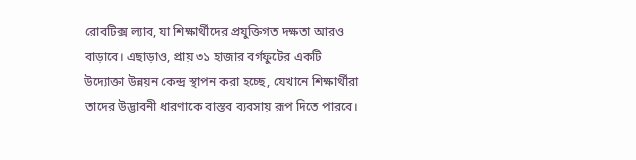রোবটিক্স ল্যাব, যা শিক্ষার্থীদের প্রযুক্তিগত দক্ষতা আরও বাড়াবে। এছাড়াও, প্রায় ৩১ হাজার বর্গফুটের একটি উদ্যোক্তা উন্নয়ন কেন্দ্র স্থাপন করা হচ্ছে, যেখানে শিক্ষার্থীরা তাদের উদ্ভাবনী ধারণাকে বাস্তব ব্যবসায় রূপ দিতে পারবে।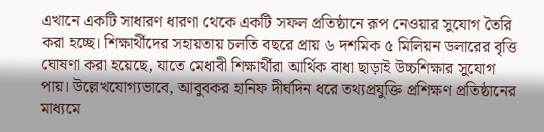এখানে একটি সাধারণ ধারণা থেকে একটি সফল প্রতিষ্ঠানে রূপ নেওয়ার সুযোগ তৈরি করা হচ্ছে। শিক্ষার্থীদের সহায়তায় চলতি বছরে প্রায় ৬ দশমিক ৫ মিলিয়ন ডলারের বৃত্তি ঘোষণা করা হয়েছে, যাতে মেধাবী শিক্ষার্থীরা আর্থিক বাধা ছাড়াই উচ্চশিক্ষার সুযোগ পায়। উল্লেখযোগ্যভাবে, আবুবকর হানিফ দীর্ঘদিন ধরে তথ্যপ্রযুক্তি প্রশিক্ষণ প্রতিষ্ঠানের মাধ্যমে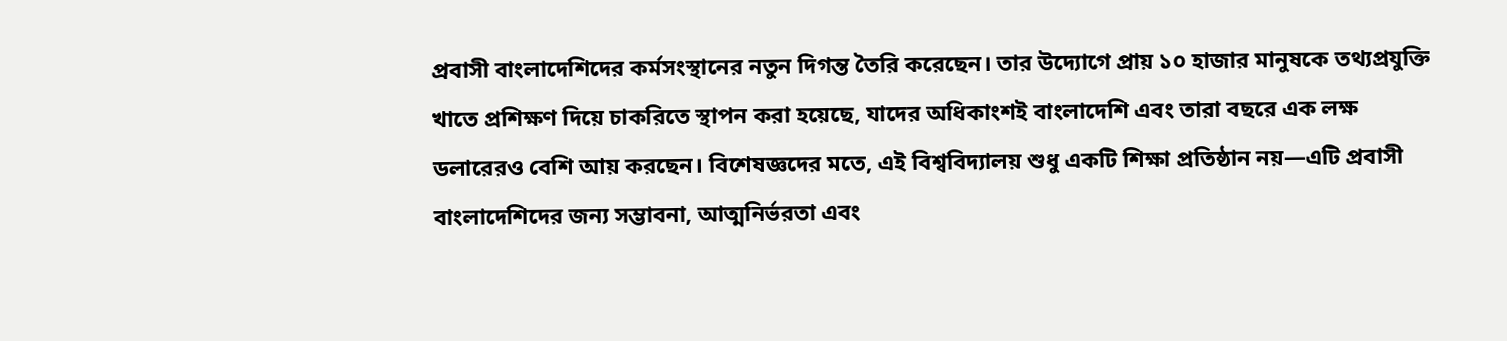প্রবাসী বাংলাদেশিদের কর্মসংস্থানের নতুন দিগন্ত তৈরি করেছেন। তার উদ্যোগে প্রায় ১০ হাজার মানুষকে তথ্যপ্রযুক্তি খাতে প্রশিক্ষণ দিয়ে চাকরিতে স্থাপন করা হয়েছে, যাদের অধিকাংশই বাংলাদেশি এবং তারা বছরে এক লক্ষ ডলারেরও বেশি আয় করছেন। বিশেষজ্ঞদের মতে, এই বিশ্ববিদ্যালয় শুধু একটি শিক্ষা প্রতিষ্ঠান নয়—এটি প্রবাসী বাংলাদেশিদের জন্য সম্ভাবনা, আত্মনির্ভরতা এবং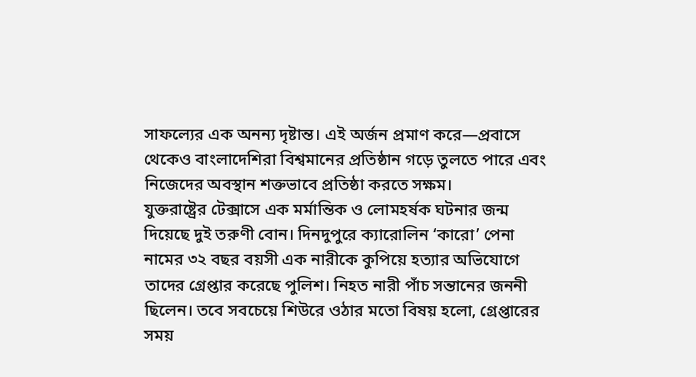সাফল্যের এক অনন্য দৃষ্টান্ত। এই অর্জন প্রমাণ করে—প্রবাসে থেকেও বাংলাদেশিরা বিশ্বমানের প্রতিষ্ঠান গড়ে তুলতে পারে এবং নিজেদের অবস্থান শক্তভাবে প্রতিষ্ঠা করতে সক্ষম।
যুক্তরাষ্ট্রের টেক্সাসে এক মর্মান্তিক ও লোমহর্ষক ঘটনার জন্ম দিয়েছে দুই তরুণী বোন। দিনদুপুরে ক্যারোলিন ‘কারো’ পেনা নামের ৩২ বছর বয়সী এক নারীকে কুপিয়ে হত্যার অভিযোগে তাদের গ্রেপ্তার করেছে পুলিশ। নিহত নারী পাঁচ সন্তানের জননী ছিলেন। তবে সবচেয়ে শিউরে ওঠার মতো বিষয় হলো, গ্রেপ্তারের সময়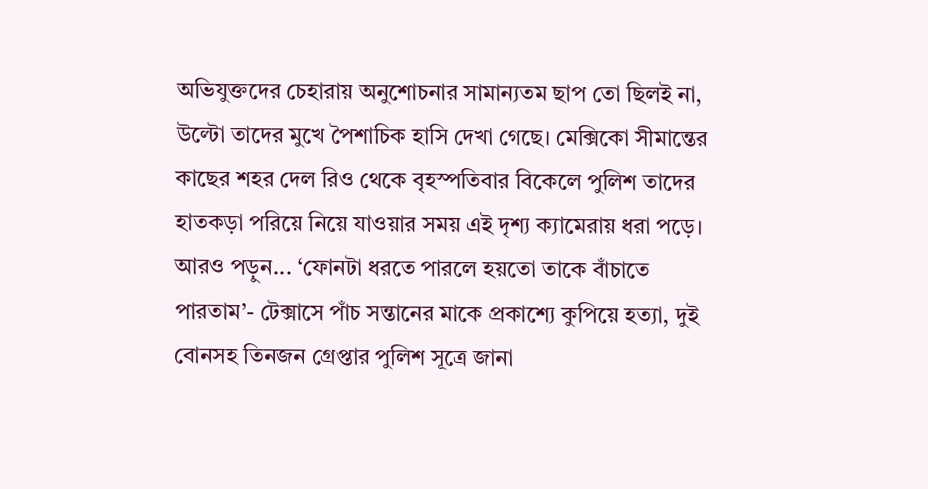অভিযুক্তদের চেহারায় অনুশোচনার সামান্যতম ছাপ তো ছিলই না, উল্টো তাদের মুখে পৈশাচিক হাসি দেখা গেছে। মেক্সিকো সীমান্তের কাছের শহর দেল রিও থেকে বৃহস্পতিবার বিকেলে পুলিশ তাদের হাতকড়া পরিয়ে নিয়ে যাওয়ার সময় এই দৃশ্য ক্যামেরায় ধরা পড়ে। আরও পড়ুন... ‘ফোনটা ধরতে পারলে হয়তো তাকে বাঁচাতে পারতাম’- টেক্সাসে পাঁচ সন্তানের মাকে প্রকাশ্যে কুপিয়ে হত্যা, দুই বোনসহ তিনজন গ্রেপ্তার পুলিশ সূত্রে জানা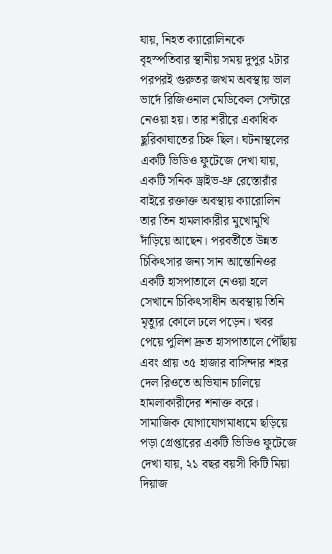যায়, নিহত ক্যারোলিনকে বৃহস্পতিবার স্থানীয় সময় দুপুর ২টার পরপরই গুরুতর জখম অবস্থায় ভাল ভার্দে রিজিওনাল মেডিকেল সেন্টারে নেওয়া হয়। তার শরীরে একাধিক ছুরিকাঘাতের চিহ্ন ছিল। ঘটনাস্থলের একটি ভিডিও ফুটেজে দেখা যায়, একটি সনিক ড্রাইভ-থ্রু রেস্তোরাঁর বাইরে রক্তাক্ত অবস্থায় ক্যারোলিন তার তিন হামলাকারীর মুখোমুখি দাঁড়িয়ে আছেন। পরবর্তীতে উন্নত চিকিৎসার জন্য সান আন্তোনিওর একটি হাসপাতালে নেওয়া হলে সেখানে চিকিৎসাধীন অবস্থায় তিনি মৃত্যুর কোলে ঢলে পড়েন। খবর পেয়ে পুলিশ দ্রুত হাসপাতালে পৌঁছায় এবং প্রায় ৩৫ হাজার বাসিন্দার শহর দেল রিওতে অভিযান চালিয়ে হামলাকারীদের শনাক্ত করে। সামাজিক যোগাযোগমাধ্যমে ছড়িয়ে পড়া গ্রেপ্তারের একটি ভিডিও ফুটেজে দেখা যায়, ২১ বছর বয়সী কিটি মিয়া দিয়াজ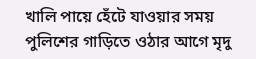খালি পায়ে হেঁটে যাওয়ার সময় পুলিশের গাড়িতে ওঠার আগে মৃদু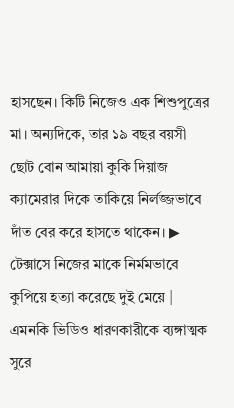হাসছেন। কিটি নিজেও এক শিশুপুত্রের মা। অন্যদিকে, তার ১৯ বছর বয়সী ছোট বোন আমায়া কুকি দিয়াজ ক্যামেরার দিকে তাকিয়ে নির্লজ্জভাবে দাঁত বের করে হাসতে থাকেন। ▶ টেক্সাসে নিজের মাকে নির্মমভাবে কুপিয়ে হত্যা করেছে দুই মেয়ে | এমনকি ভিডিও ধারণকারীকে ব্যঙ্গাত্মক সুরে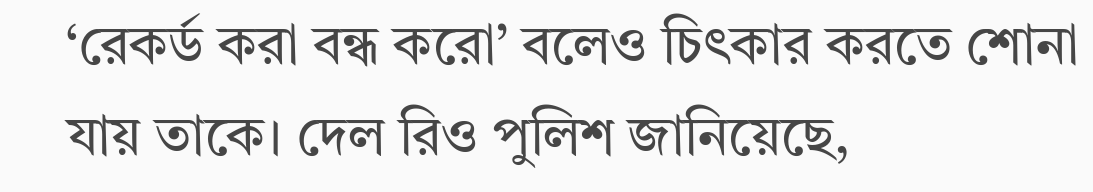‘রেকর্ড করা বন্ধ করো’ বলেও চিৎকার করতে শোনা যায় তাকে। দেল রিও পুলিশ জানিয়েছে,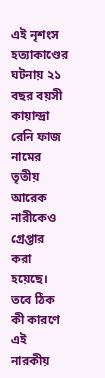এই নৃশংস হত্যাকাণ্ডের ঘটনায় ২১ বছর বয়সী কায়ান্দ্রা রেনি ফাজ নামের তৃতীয় আরেক নারীকেও গ্রেপ্তার করা হয়েছে। তবে ঠিক কী কারণে এই নারকীয়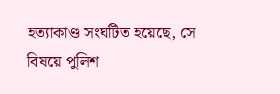হত্যাকাণ্ড সংঘটিত হয়েছে, সে বিষয়ে পুলিশ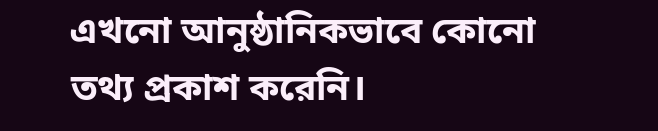এখনো আনুষ্ঠানিকভাবে কোনো তথ্য প্রকাশ করেনি।